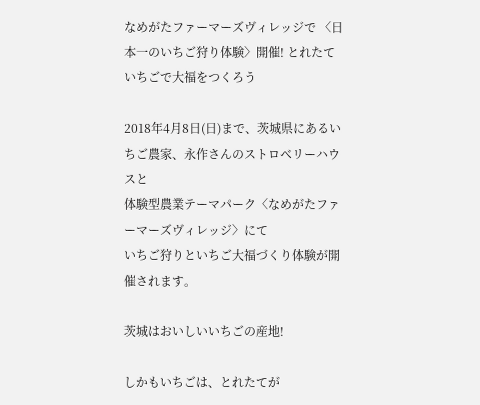なめがたファーマーズヴィレッジで 〈日本一のいちご狩り体験〉開催! とれたていちごで大福をつくろう

2018年4月8日(日)まで、茨城県にあるいちご農家、永作さんのストロベリーハウスと
体験型農業テーマパーク〈なめがたファーマーズヴィレッジ〉にて
いちご狩りといちご大福づくり体験が開催されます。

茨城はおいしいいちごの産地!

しかもいちごは、とれたてが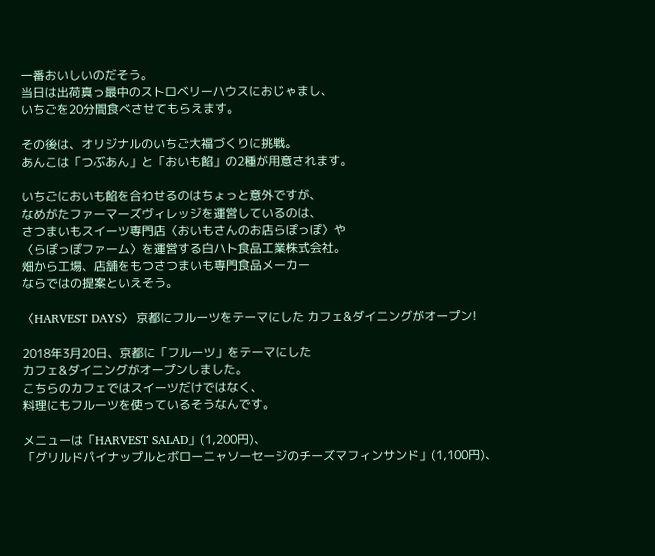一番おいしいのだそう。
当日は出荷真っ最中のストロベリーハウスにおじゃまし、
いちごを20分間食べさせてもらえます。

その後は、オリジナルのいちご大福づくりに挑戦。
あんこは「つぶあん」と「おいも餡」の2種が用意されます。

いちごにおいも餡を合わせるのはちょっと意外ですが、
なめがたファーマーズヴィレッジを運営しているのは、
さつまいもスイーツ専門店〈おいもさんのお店らぽっぽ〉や
〈らぽっぽファーム〉を運営する白ハト食品工業株式会社。
畑から工場、店舗をもつさつまいも専門食品メーカー
ならではの提案といえそう。

〈HARVEST DAYS〉 京都にフルーツをテーマにした カフェ&ダイニングがオープン!

2018年3月20日、京都に「フルーツ」をテーマにした
カフェ&ダイニングがオープンしました。
こちらのカフェではスイーツだけではなく、
料理にもフルーツを使っているそうなんです。

メニューは「HARVEST SALAD」(1,200円)、
「グリルドパイナップルとボローニャソーセージのチーズマフィンサンド」(1,100円)、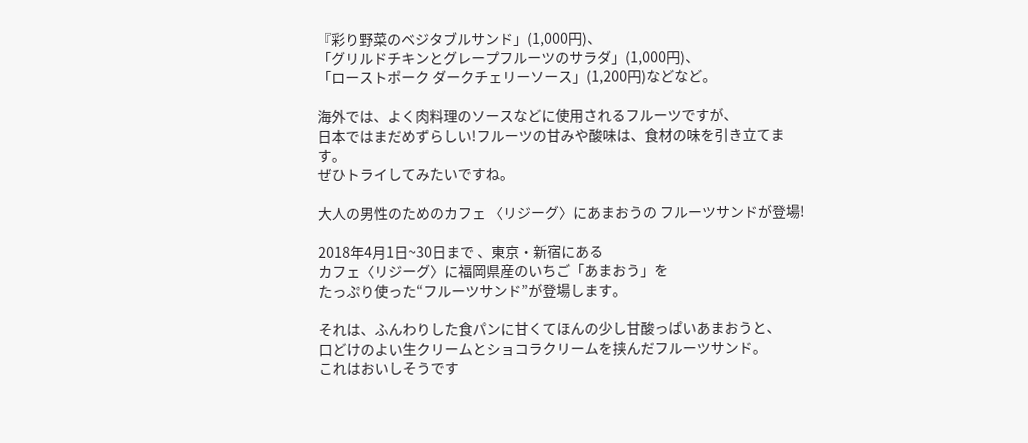『彩り野菜のベジタブルサンド」(1,000円)、
「グリルドチキンとグレープフルーツのサラダ」(1,000円)、
「ローストポーク ダークチェリーソース」(1,200円)などなど。

海外では、よく肉料理のソースなどに使用されるフルーツですが、
日本ではまだめずらしい!フルーツの甘みや酸味は、食材の味を引き立てます。
ぜひトライしてみたいですね。

大人の男性のためのカフェ 〈リジーグ〉にあまおうの フルーツサンドが登場!

2018年4月1日~30日まで 、東京・新宿にある
カフェ〈リジーグ〉に福岡県産のいちご「あまおう」を
たっぷり使った“フルーツサンド”が登場します。

それは、ふんわりした食パンに甘くてほんの少し甘酸っぱいあまおうと、
口どけのよい生クリームとショコラクリームを挟んだフルーツサンド。
これはおいしそうです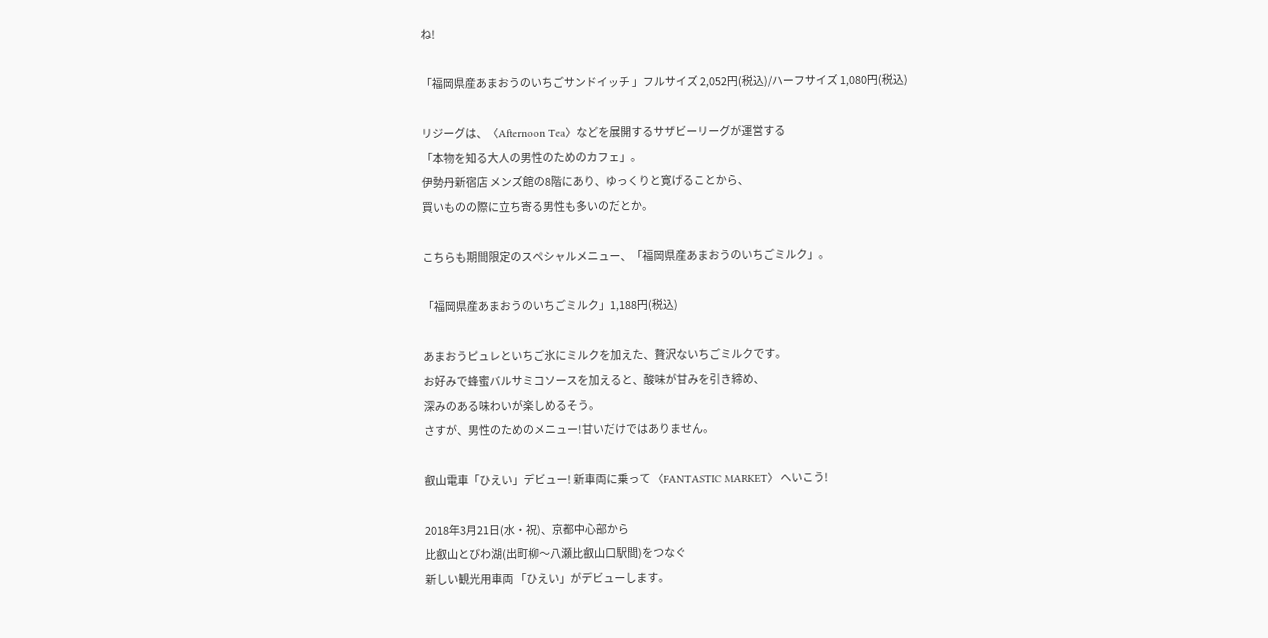ね!

「福岡県産あまおうのいちごサンドイッチ 」フルサイズ 2,052円(税込)/ハーフサイズ 1,080円(税込)

リジーグは、〈Afternoon Tea〉などを展開するサザビーリーグが運営する
「本物を知る大人の男性のためのカフェ」。
伊勢丹新宿店 メンズ館の8階にあり、ゆっくりと寛げることから、
買いものの際に立ち寄る男性も多いのだとか。

こちらも期間限定のスペシャルメニュー、「福岡県産あまおうのいちごミルク」。

「福岡県産あまおうのいちごミルク」1,188円(税込)

あまおうピュレといちご氷にミルクを加えた、贅沢ないちごミルクです。
お好みで蜂蜜バルサミコソースを加えると、酸味が甘みを引き締め、
深みのある味わいが楽しめるそう。
さすが、男性のためのメニュー!甘いだけではありません。

叡山電車「ひえい」デビュー! 新車両に乗って 〈FANTASTIC MARKET〉 へいこう!

2018年3月21日(水・祝)、京都中心部から
比叡山とびわ湖(出町柳〜八瀬比叡山口駅間)をつなぐ
新しい観光用車両 「ひえい」がデビューします。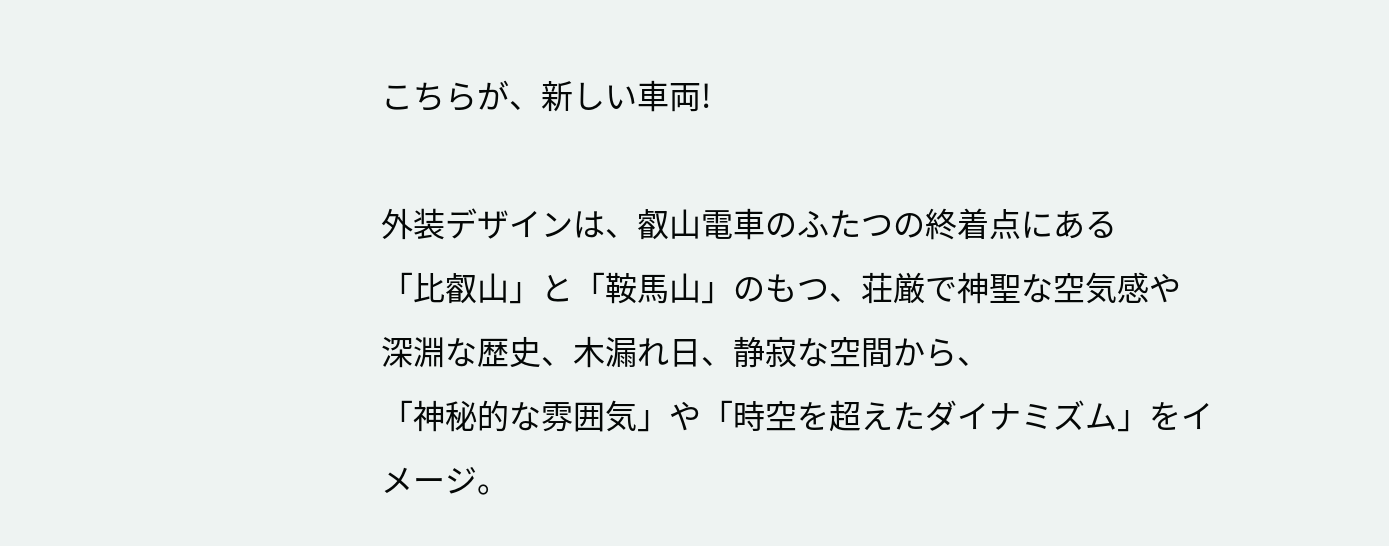こちらが、新しい車両!

外装デザインは、叡山電車のふたつの終着点にある
「比叡山」と「鞍馬山」のもつ、荘厳で神聖な空気感や
深淵な歴史、木漏れ日、静寂な空間から、
「神秘的な雰囲気」や「時空を超えたダイナミズム」をイメージ。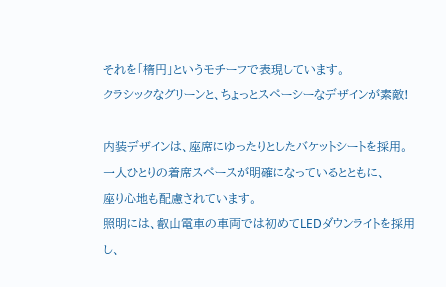それを「楕円」というモチーフで表現しています。
クラシックなグリーンと、ちょっとスペーシーなデザインが素敵!

内装デザインは、座席にゆったりとしたバケットシートを採用。
一人ひとりの着席スペースが明確になっているとともに、
座り心地も配慮されています。
照明には、叡山電車の車両では初めてLEDダウンライトを採用し、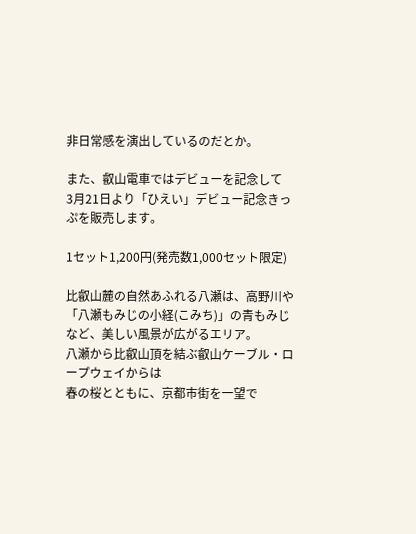非日常感を演出しているのだとか。

また、叡山電車ではデビューを記念して
3月21日より「ひえい」デビュー記念きっぷを販売します。

1セット1,200円(発売数1,000セット限定)

比叡山麓の自然あふれる八瀬は、高野川や
「八瀬もみじの小経(こみち)」の青もみじなど、美しい風景が広がるエリア。
八瀬から比叡山頂を結ぶ叡山ケーブル・ロープウェイからは
春の桜とともに、京都市街を一望で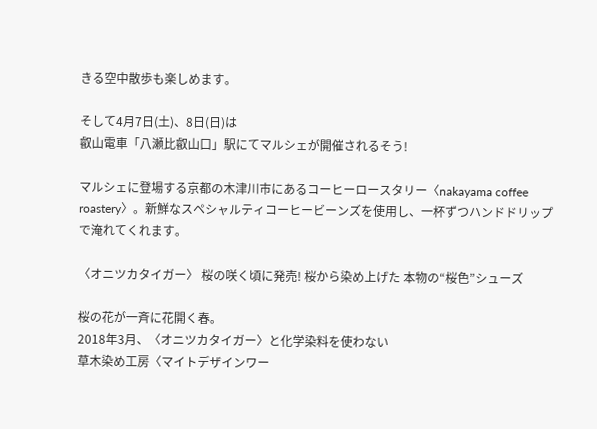きる空中散歩も楽しめます。

そして4月7日(土)、8日(日)は
叡山電車「八瀬比叡山口」駅にてマルシェが開催されるそう!

マルシェに登場する京都の木津川市にあるコーヒーロースタリー〈nakayama coffee roastery〉。新鮮なスペシャルティコーヒービーンズを使用し、一杯ずつハンドドリップで淹れてくれます。

〈オニツカタイガー〉 桜の咲く頃に発売! 桜から染め上げた 本物の“桜色”シューズ

桜の花が一斉に花開く春。
2018年3月、〈オニツカタイガー〉と化学染料を使わない
草木染め工房〈マイトデザインワー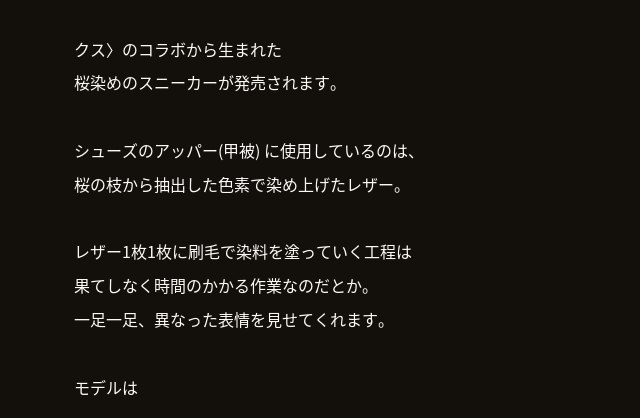クス〉のコラボから生まれた
桜染めのスニーカーが発売されます。

シューズのアッパー(甲被) に使用しているのは、
桜の枝から抽出した色素で染め上げたレザー。

レザー1枚1枚に刷毛で染料を塗っていく工程は
果てしなく時間のかかる作業なのだとか。
一足一足、異なった表情を見せてくれます。

モデルは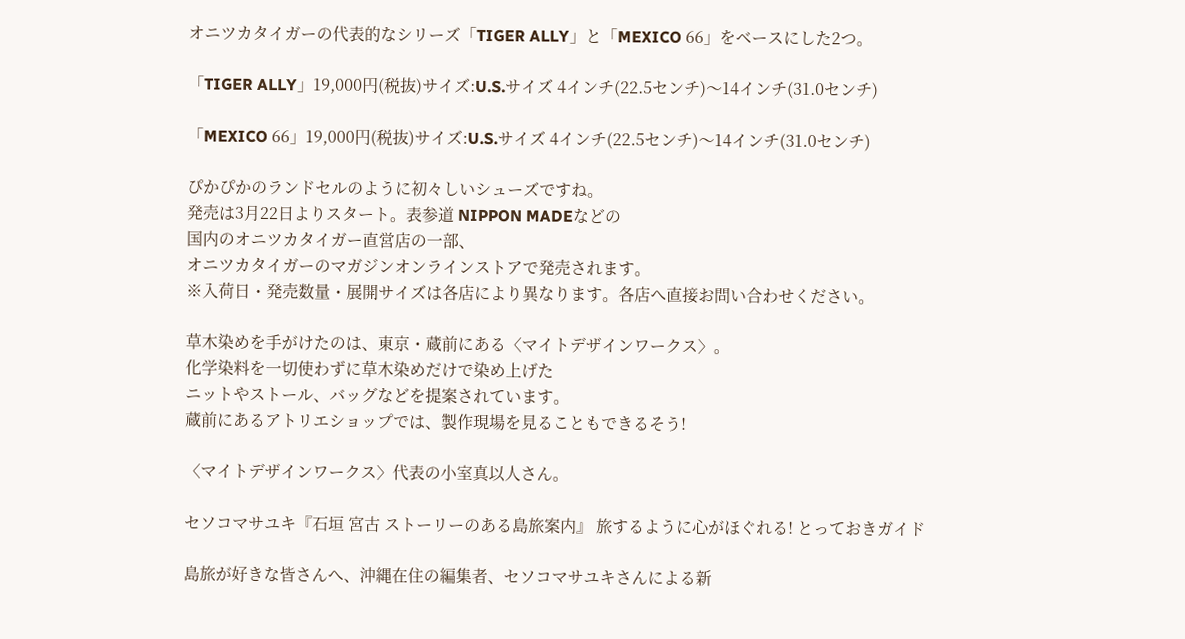オニツカタイガーの代表的なシリーズ「TIGER ALLY」と「MEXICO 66」をベースにした2つ。

「TIGER ALLY」19,000円(税抜)サイズ:U.S.サイズ 4インチ(22.5センチ)〜14インチ(31.0センチ)

「MEXICO 66」19,000円(税抜)サイズ:U.S.サイズ 4インチ(22.5センチ)〜14インチ(31.0センチ)

ぴかぴかのランドセルのように初々しいシューズですね。
発売は3月22日よりスタート。表参道 NIPPON MADEなどの
国内のオニツカタイガー直営店の一部、
オニツカタイガーのマガジンオンラインストアで発売されます。
※入荷日・発売数量・展開サイズは各店により異なります。各店へ直接お問い合わせください。

草木染めを手がけたのは、東京・蔵前にある〈マイトデザインワークス〉。
化学染料を一切使わずに草木染めだけで染め上げた
ニットやストール、バッグなどを提案されています。
蔵前にあるアトリエショップでは、製作現場を見ることもできるそう!

〈マイトデザインワークス〉代表の小室真以人さん。

セソコマサユキ『石垣 宮古 ストーリーのある島旅案内』 旅するように心がほぐれる! とっておきガイド

島旅が好きな皆さんへ、沖縄在住の編集者、セソコマサユキさんによる新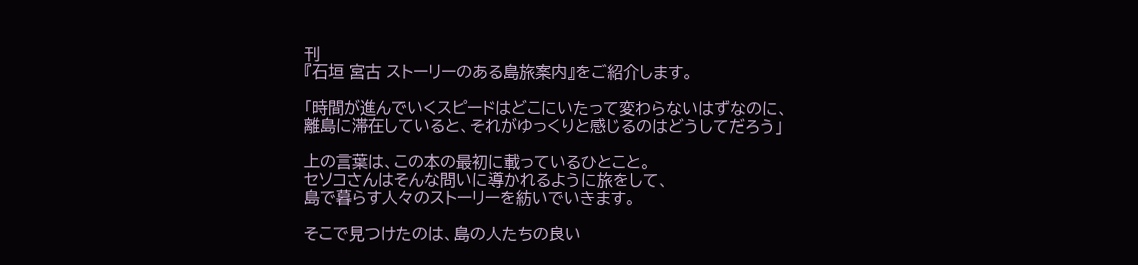刊
『石垣 宮古 ストーリーのある島旅案内』をご紹介します。

「時間が進んでいくスピードはどこにいたって変わらないはずなのに、
離島に滞在していると、それがゆっくりと感じるのはどうしてだろう」

上の言葉は、この本の最初に載っているひとこと。
セソコさんはそんな問いに導かれるように旅をして、
島で暮らす人々のストーリーを紡いでいきます。

そこで見つけたのは、島の人たちの良い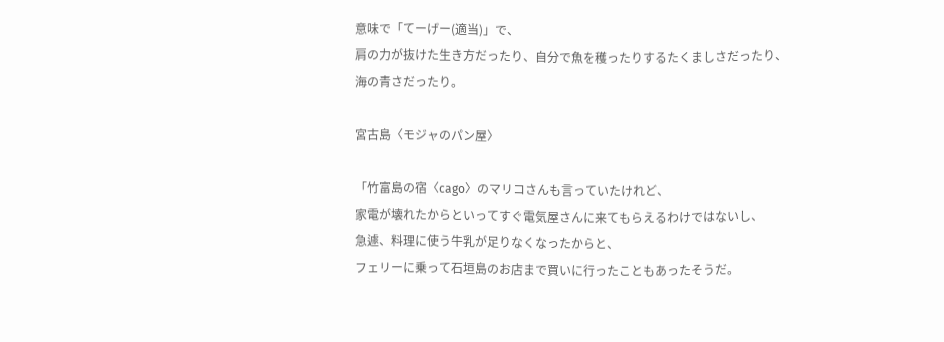意味で「てーげー(適当)」で、
肩の力が抜けた生き方だったり、自分で魚を穫ったりするたくましさだったり、
海の青さだったり。

宮古島〈モジャのパン屋〉

「竹富島の宿〈cago〉のマリコさんも言っていたけれど、
家電が壊れたからといってすぐ電気屋さんに来てもらえるわけではないし、
急遽、料理に使う牛乳が足りなくなったからと、
フェリーに乗って石垣島のお店まで買いに行ったこともあったそうだ。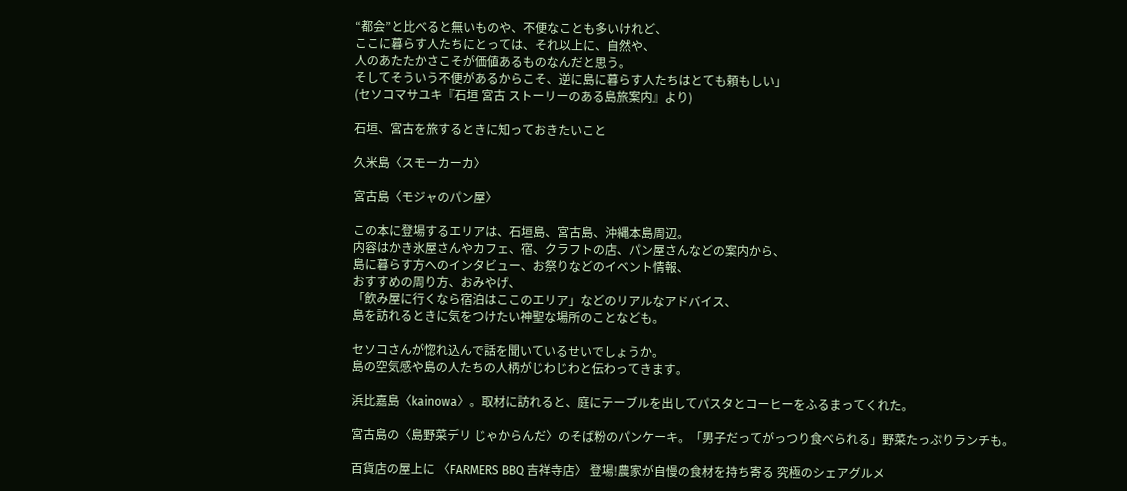“都会”と比べると無いものや、不便なことも多いけれど、
ここに暮らす人たちにとっては、それ以上に、自然や、
人のあたたかさこそが価値あるものなんだと思う。
そしてそういう不便があるからこそ、逆に島に暮らす人たちはとても頼もしい」
(セソコマサユキ『石垣 宮古 ストーリーのある島旅案内』より)

石垣、宮古を旅するときに知っておきたいこと

久米島〈スモーカーカ〉

宮古島〈モジャのパン屋〉

この本に登場するエリアは、石垣島、宮古島、沖縄本島周辺。
内容はかき氷屋さんやカフェ、宿、クラフトの店、パン屋さんなどの案内から、
島に暮らす方へのインタビュー、お祭りなどのイベント情報、
おすすめの周り方、おみやげ、
「飲み屋に行くなら宿泊はここのエリア」などのリアルなアドバイス、
島を訪れるときに気をつけたい神聖な場所のことなども。

セソコさんが惚れ込んで話を聞いているせいでしょうか。
島の空気感や島の人たちの人柄がじわじわと伝わってきます。

浜比嘉島〈kainowa〉。取材に訪れると、庭にテーブルを出してパスタとコーヒーをふるまってくれた。

宮古島の〈島野菜デリ じゃからんだ〉のそば粉のパンケーキ。「男子だってがっつり食べられる」野菜たっぷりランチも。

百貨店の屋上に 〈FARMERS BBQ 吉祥寺店〉 登場!農家が自慢の食材を持ち寄る 究極のシェアグルメ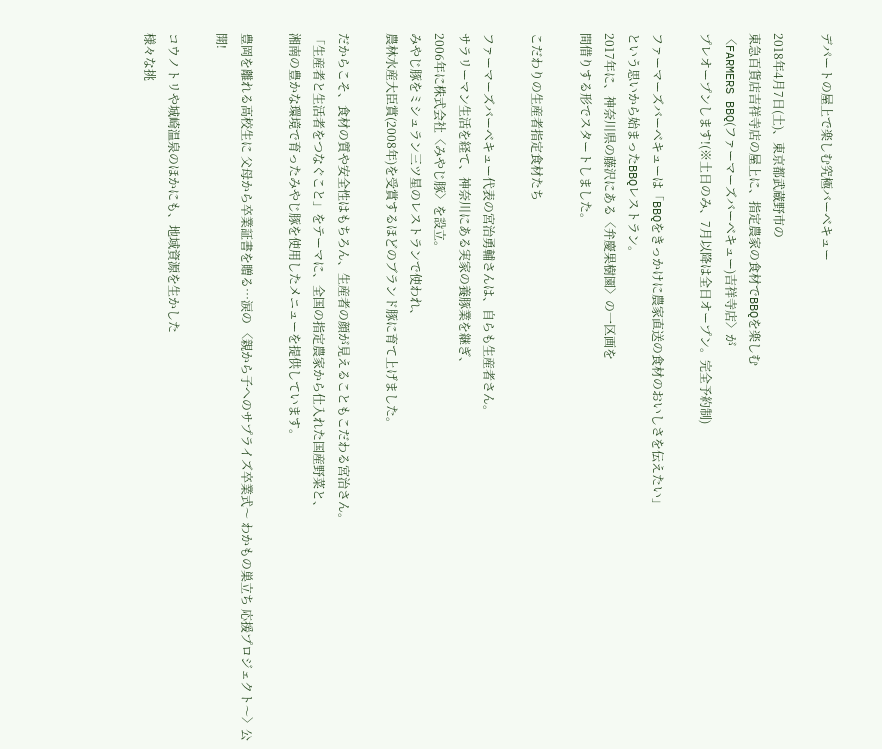デパートの屋上で楽しむ究極バーベキュー

2018年4月7日(土)、東京都武蔵野市の
東急百貨店吉祥寺店の屋上に、指定農家の食材でBBQを楽しむ
〈FARMERS BBQ(ファーマーズバーベキュー)吉祥寺店〉が
プレオープンします!(※土日のみ、7月以降は全日オープン。完全予約制)

ファーマーズバーベキューは「BBQをきっかけに農家直送の食材のおいしさを伝えたい」
という思いから始まったBBQレストラン。
2017年に、神奈川県の藤沢にある〈弁慶果樹園〉の一区画を
間借りする形でスタートしました。

こだわりの生産者指定食材たち

ファーマーズバーベキュー代表の宮治勇輔さんは、自らも生産者さん。
サラリーマン生活を経て、神奈川にある実家の養豚業を継ぎ、
2006年に株式会社〈みやじ豚〉を設立。
みやじ豚をミシュラン三ツ星のレストランで使われ、
農林水産大臣賞(2008年)を受賞するほどのブランド豚に育て上げました。

だからこそ、食材の質や安全性はもちろん、生産者の顔が見えることもこだわる宮治さん。
「生産者と生活者をつなぐこと」をテーマに、全国の指定農家から仕入れた国産野菜と、
湘南の豊かな環境で育ったみやじ豚を使用したメニューを提供しています。

豊岡を離れる高校生に 父母から卒業証書を贈る…涙の 〈親から子へのサプライズ卒業式〜 わかもの巣立ち 応援プロジェクト〜〉公開!

コウノトリや城崎温泉のほかにも、地域資源を生かした
様々な挑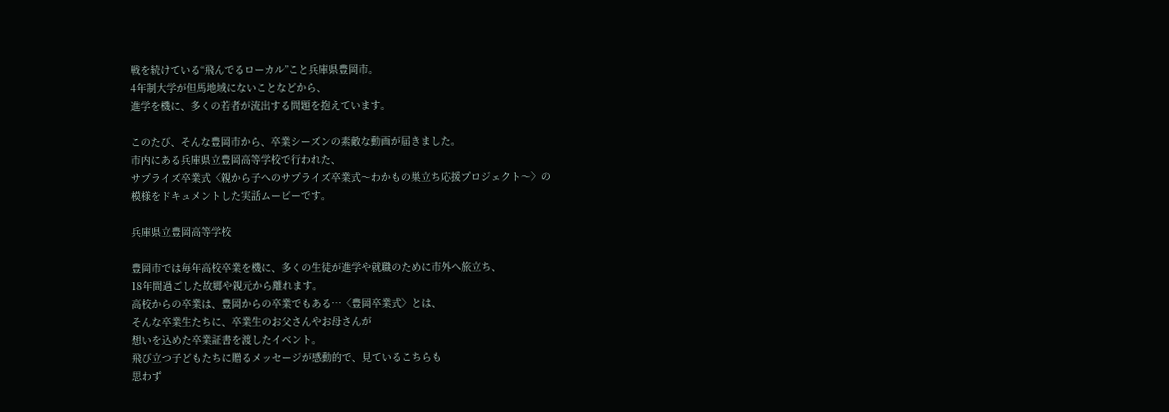戦を続けている“飛んでるローカル”こと兵庫県豊岡市。
4年制大学が但馬地域にないことなどから、
進学を機に、多くの若者が流出する問題を抱えています。

このたび、そんな豊岡市から、卒業シーズンの素敵な動画が届きました。
市内にある兵庫県立豊岡高等学校で行われた、
サプライズ卒業式〈親から子へのサプライズ卒業式〜わかもの巣立ち応援プロジェクト〜〉の
模様をドキュメントした実話ムービーです。

兵庫県立豊岡高等学校

豊岡市では毎年高校卒業を機に、多くの生徒が進学や就職のために市外へ旅立ち、
18年間過ごした故郷や親元から離れます。
高校からの卒業は、豊岡からの卒業でもある…〈豊岡卒業式〉とは、
そんな卒業生たちに、卒業生のお父さんやお母さんが
想いを込めた卒業証書を渡したイベント。
飛び立つ子どもたちに贈るメッセージが感動的で、見ているこちらも
思わず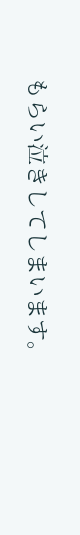もらい泣きしてしまいます。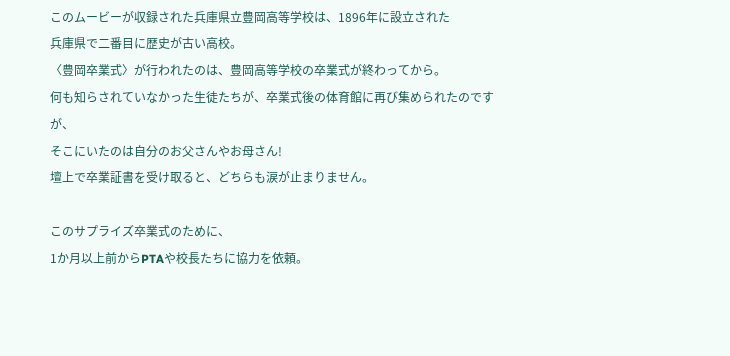このムービーが収録された兵庫県立豊岡高等学校は、1896年に設立された
兵庫県で二番目に歴史が古い高校。
〈豊岡卒業式〉が行われたのは、豊岡高等学校の卒業式が終わってから。
何も知らされていなかった生徒たちが、卒業式後の体育館に再び集められたのですが、
そこにいたのは自分のお父さんやお母さん!
壇上で卒業証書を受け取ると、どちらも涙が止まりません。

このサプライズ卒業式のために、
1か月以上前からPTAや校長たちに協力を依頼。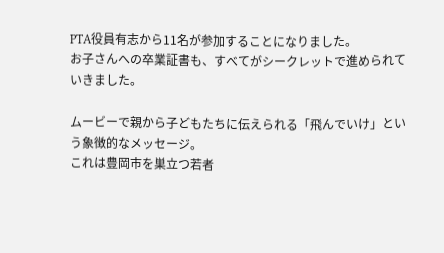PTA役員有志から11名が参加することになりました。
お子さんへの卒業証書も、すべてがシークレットで進められていきました。

ムービーで親から子どもたちに伝えられる「飛んでいけ」という象徴的なメッセージ。
これは豊岡市を巣立つ若者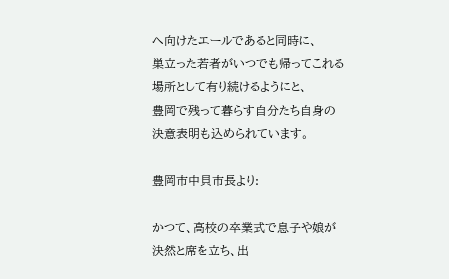へ向けたエールであると同時に、
巣立った若者がいつでも帰ってこれる場所として有り続けるようにと、
豊岡で残って暮らす自分たち自身の決意表明も込められています。

豊岡市中貝市長より:

かつて、高校の卒業式で息子や娘が決然と席を立ち、出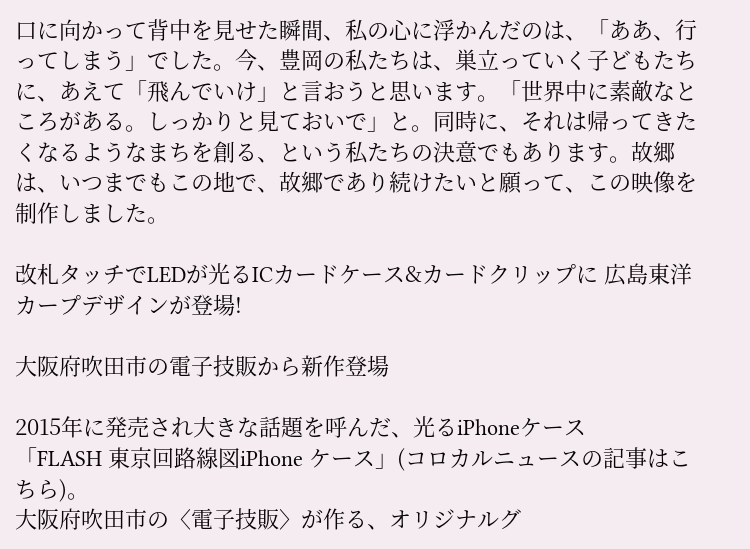口に向かって背中を見せた瞬間、私の心に浮かんだのは、「ああ、行ってしまう」でした。今、豊岡の私たちは、巣立っていく子どもたちに、あえて「飛んでいけ」と言おうと思います。「世界中に素敵なところがある。しっかりと見ておいで」と。同時に、それは帰ってきたくなるようなまちを創る、という私たちの決意でもあります。故郷は、いつまでもこの地で、故郷であり続けたいと願って、この映像を制作しました。

改札タッチでLEDが光るICカードケース&カードクリップに 広島東洋カープデザインが登場!

大阪府吹田市の電子技販から新作登場

2015年に発売され大きな話題を呼んだ、光るiPhoneケース
「FLASH 東京回路線図iPhone ケース」(コロカルニュースの記事はこちら)。
大阪府吹田市の〈電子技販〉が作る、オリジナルグ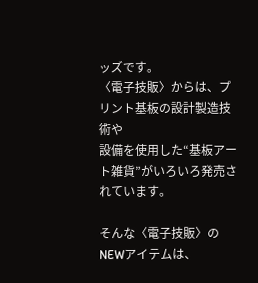ッズです。
〈電子技販〉からは、プリント基板の設計製造技術や
設備を使用した“基板アート雑貨”がいろいろ発売されています。

そんな〈電子技販〉のNEWアイテムは、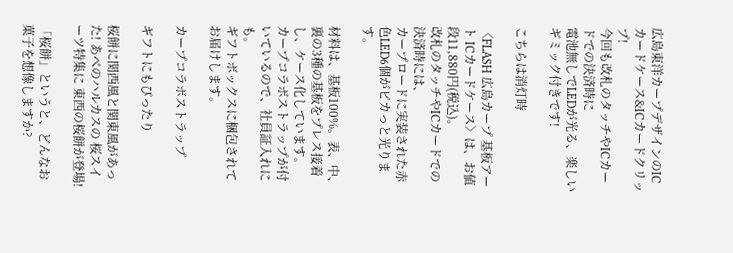広島東洋カープデザインのICカードケース&ICカードクリップ!
今回も改札のタッチやICカードでの決済時に
電池無しでLEDが光る、楽しいギミック付きです!

こちらは消灯時

〈FLASH 広島カープ 基板アート ICカードケース〉は、お値段11,880円(税込)。
改札のタッチやICカードでの決済時には、
カープロードに実装された赤色LED6個がピカっと光ります。

材料は、基板100%。表、中、裏の3種の基板をプレス接着し、ケース化しています。
カープコラボストラップが付いているので、社員証入れにも。
ギフトボックスに梱包されてお届けします。

カープコラボストラップ

ギフトにもぴったり

桜餅に関西風と関東風があった! あべのハルカスの 桜スイーツ特集に 東西の桜餅が登場!

「桜餅」というと、どんなお菓子を想像しますか?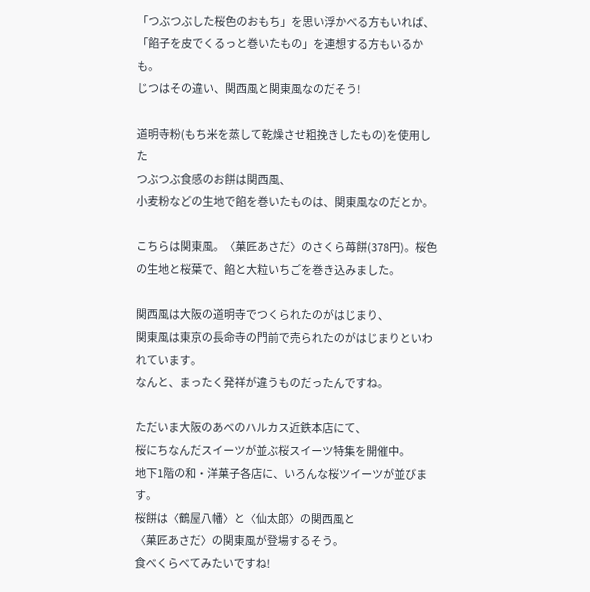「つぶつぶした桜色のおもち」を思い浮かべる方もいれば、
「餡子を皮でくるっと巻いたもの」を連想する方もいるかも。
じつはその違い、関西風と関東風なのだそう!

道明寺粉(もち米を蒸して乾燥させ粗挽きしたもの)を使用した
つぶつぶ食感のお餅は関西風、
小麦粉などの生地で餡を巻いたものは、関東風なのだとか。

こちらは関東風。〈菓匠あさだ〉のさくら苺餅(378円)。桜色の生地と桜葉で、餡と大粒いちごを巻き込みました。

関西風は大阪の道明寺でつくられたのがはじまり、
関東風は東京の長命寺の門前で売られたのがはじまりといわれています。
なんと、まったく発祥が違うものだったんですね。

ただいま大阪のあべのハルカス近鉄本店にて、
桜にちなんだスイーツが並ぶ桜スイーツ特集を開催中。
地下1階の和・洋菓子各店に、いろんな桜ツイーツが並びます。
桜餅は〈鶴屋八幡〉と〈仙太郎〉の関西風と
〈菓匠あさだ〉の関東風が登場するそう。
食べくらべてみたいですね!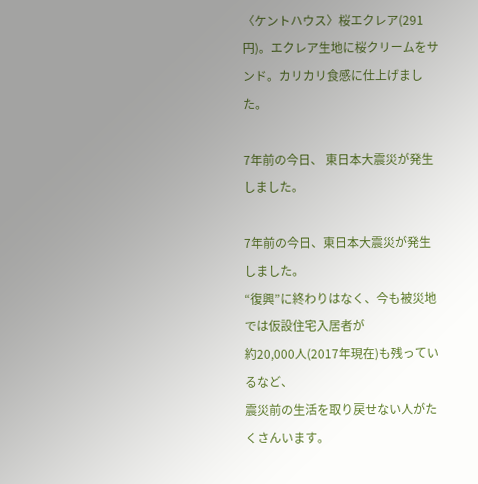〈ケントハウス〉桜エクレア(291円)。エクレア生地に桜クリームをサンド。カリカリ食感に仕上げました。

7年前の今日、 東日本大震災が発生しました。

7年前の今日、東日本大震災が発生しました。
“復興”に終わりはなく、今も被災地では仮設住宅入居者が
約20,000人(2017年現在)も残っているなど、
震災前の生活を取り戻せない人がたくさんいます。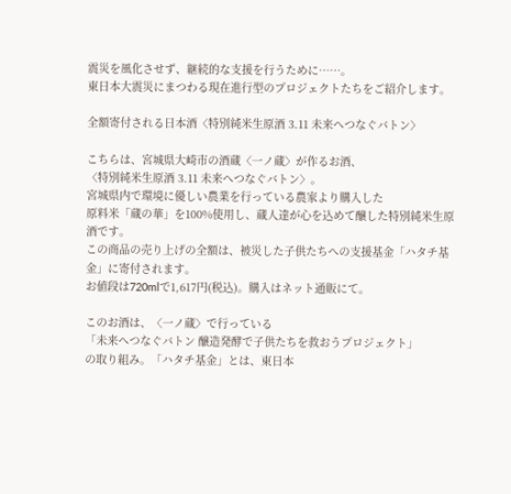震災を風化させず、継続的な支援を行うために……。
東日本大震災にまつわる現在進行型のプロジェクトたちをご紹介します。

全額寄付される日本酒〈特別純米生原酒 3.11 未来へつなぐバトン〉

こちらは、宮城県大崎市の酒蔵〈一ノ蔵〉が作るお酒、
〈特別純米生原酒 3.11 未来へつなぐバトン〉。
宮城県内で環境に優しい農業を行っている農家より購入した
原料米「蔵の華」を100%使用し、蔵人達が心を込めて醸した特別純米生原酒です。
この商品の売り上げの全額は、被災した子供たちへの支援基金「ハタチ基金」に寄付されます。
お値段は720mlで1,617円(税込)。購入はネット通販にて。

このお酒は、〈一ノ蔵〉で行っている
「未来へつなぐバトン 醸造発酵で子供たちを救おうプロジェクト」
の取り組み。「ハタチ基金」とは、東日本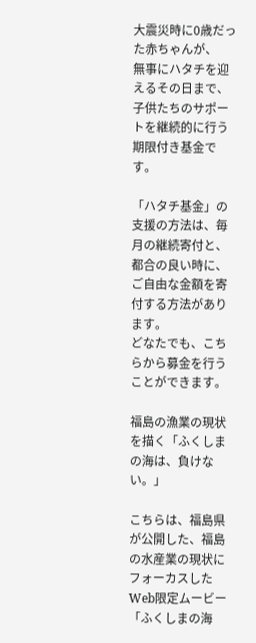大震災時に0歳だった赤ちゃんが、
無事にハタチを迎えるその日まで、子供たちのサポートを継続的に行う
期限付き基金です。

「ハタチ基金」の支援の方法は、毎月の継続寄付と、
都合の良い時に、ご自由な金額を寄付する方法があります。
どなたでも、こちらから募金を行うことができます。

福島の漁業の現状を描く「ふくしまの海は、負けない。」

こちらは、福島県が公開した、福島の水産業の現状に
フォーカスしたWeb限定ムービー「ふくしまの海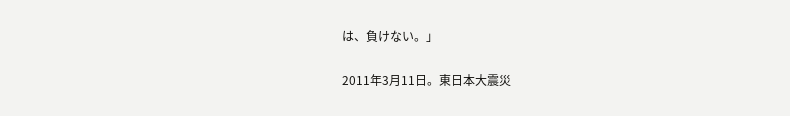は、負けない。」

2011年3月11日。東日本大震災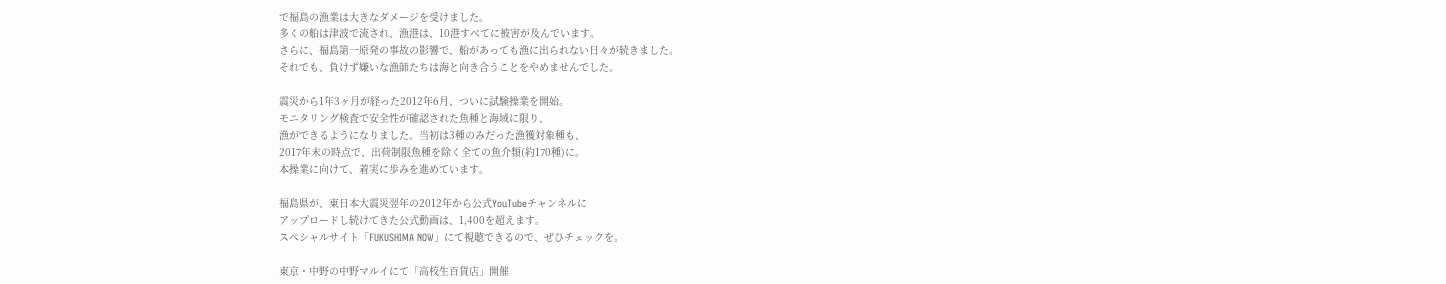で福島の漁業は大きなダメージを受けました。
多くの船は津波で流され、漁港は、10港すべてに被害が及んでいます。
さらに、福島第一原発の事故の影響で、船があっても漁に出られない日々が続きました。
それでも、負けず嫌いな漁師たちは海と向き合うことをやめませんでした。

震災から1年3ヶ月が経った2012年6月、ついに試験操業を開始。
モニタリング検査で安全性が確認された魚種と海域に限り、
漁ができるようになりました。当初は3種のみだった漁獲対象種も、
2017年末の時点で、出荷制限魚種を除く全ての魚介類(約170種)に。
本操業に向けて、着実に歩みを進めています。

福島県が、東日本大震災翌年の2012年から公式YouTubeチャンネルに
アップロードし続けてきた公式動画は、1,400を超えます。
スペシャルサイト「FUKUSHIMA NOW」にて視聴できるので、ぜひチェックを。

東京・中野の中野マルイにて「高校生百貨店」開催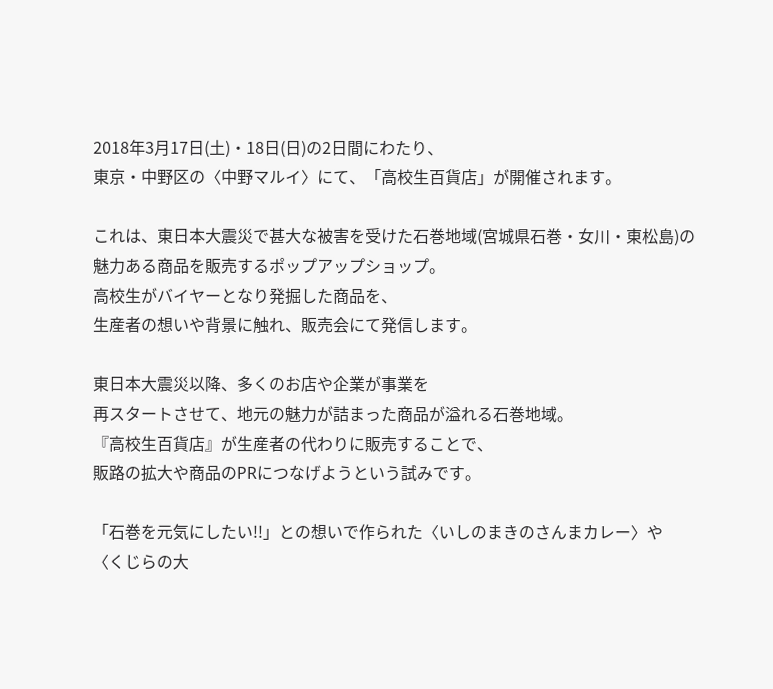2018年3月17日(土)・18日(日)の2日間にわたり、
東京・中野区の〈中野マルイ〉にて、「高校生百貨店」が開催されます。

これは、東日本大震災で甚大な被害を受けた石巻地域(宮城県石巻・女川・東松島)の
魅力ある商品を販売するポップアップショップ。
高校生がバイヤーとなり発掘した商品を、
生産者の想いや背景に触れ、販売会にて発信します。

東日本大震災以降、多くのお店や企業が事業を
再スタートさせて、地元の魅力が詰まった商品が溢れる石巻地域。
『高校生百貨店』が生産者の代わりに販売することで、
販路の拡大や商品のPRにつなげようという試みです。

「石巻を元気にしたい!!」との想いで作られた〈いしのまきのさんまカレー〉や
〈くじらの大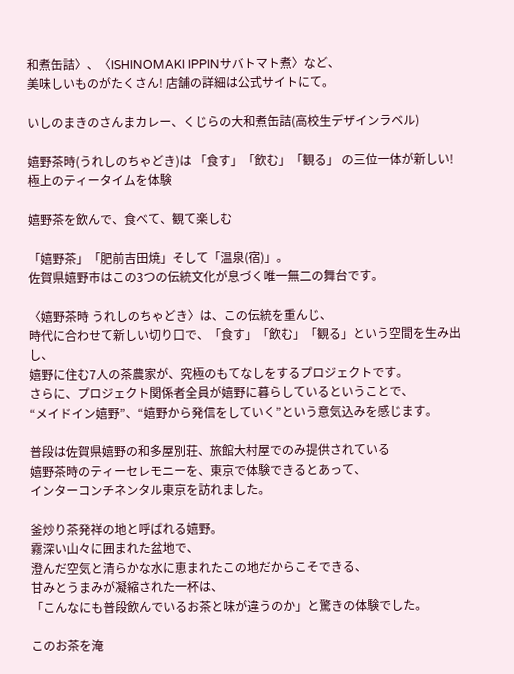和煮缶詰〉、〈ISHINOMAKI IPPINサバトマト煮〉など、
美味しいものがたくさん! 店舗の詳細は公式サイトにて。

いしのまきのさんまカレー、くじらの大和煮缶詰(高校生デザインラベル)

嬉野茶時(うれしのちゃどき)は 「食す」「飲む」「観る」 の三位一体が新しい! 極上のティータイムを体験

嬉野茶を飲んで、食べて、観て楽しむ

「嬉野茶」「肥前吉田焼」そして「温泉(宿)」。
佐賀県嬉野市はこの3つの伝統文化が息づく唯一無二の舞台です。

〈嬉野茶時 うれしのちゃどき〉は、この伝統を重んじ、
時代に合わせて新しい切り口で、「食す」「飲む」「観る」という空間を生み出し、
嬉野に住む7人の茶農家が、究極のもてなしをするプロジェクトです。
さらに、プロジェクト関係者全員が嬉野に暮らしているということで、
“メイドイン嬉野”、“嬉野から発信をしていく”という意気込みを感じます。

普段は佐賀県嬉野の和多屋別荘、旅館⼤村屋でのみ提供されている
嬉野茶時のティーセレモニーを、東京で体験できるとあって、
インターコンチネンタル東京を訪れました。

釜炒り茶発祥の地と呼ばれる嬉野。
霧深い山々に囲まれた盆地で、
澄んだ空気と清らかな水に恵まれたこの地だからこそできる、
甘みとうまみが凝縮された一杯は、
「こんなにも普段飲んでいるお茶と味が違うのか」と驚きの体験でした。

このお茶を淹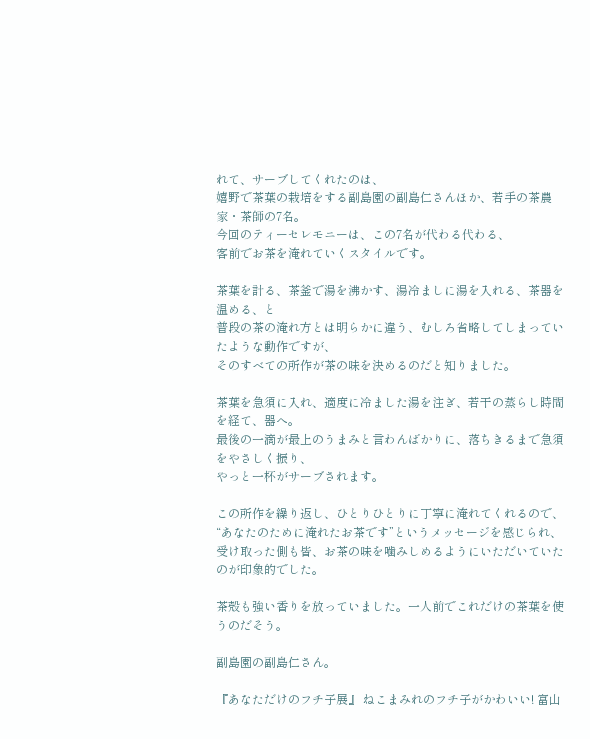れて、サーブしてくれたのは、
嬉野で茶葉の栽培をする副島園の副島仁さんほか、若手の茶農家・茶師の7名。
今回のティーセレモニーは、この7名が代わる代わる、
客前でお茶を淹れていくスタイルです。

茶葉を計る、茶釜で湯を沸かす、湯冷ましに湯を入れる、茶器を温める、と
普段の茶の淹れ方とは明らかに違う、むしろ省略してしまっていたような動作ですが、
そのすべての所作が茶の味を決めるのだと知りました。

茶葉を急須に入れ、適度に冷ました湯を注ぎ、若干の蒸らし時間を経て、器へ。
最後の一滴が最上のうまみと言わんばかりに、落ちきるまで急須をやさしく振り、
やっと一杯がサーブされます。

この所作を繰り返し、ひとりひとりに丁寧に淹れてくれるので、
“あなたのために淹れたお茶です”というメッセージを感じられ、
受け取った側も皆、お茶の味を噛みしめるようにいただいていたのが印象的でした。

茶殻も強い香りを放っていました。一人前でこれだけの茶葉を使うのだそう。

副島園の副島仁さん。

『あなただけのフチ子展』 ねこまみれのフチ子がかわいい! 富山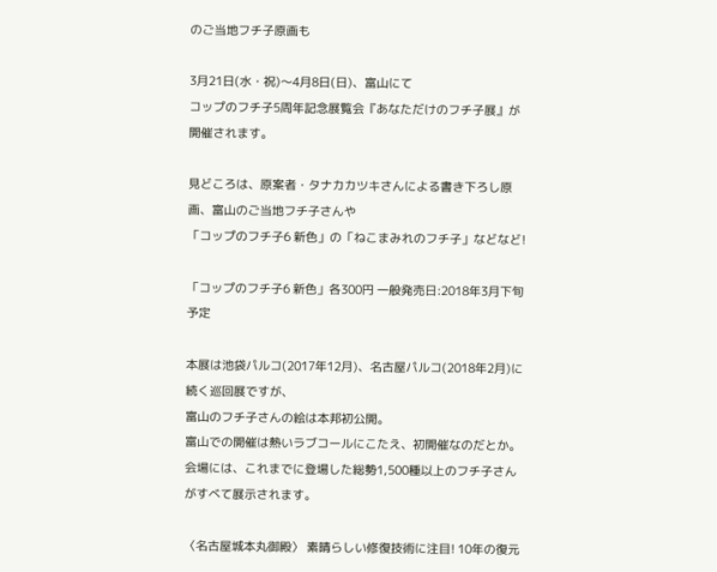のご当地フチ子原画も

3月21日(水・祝)〜4月8日(日)、富山にて
コップのフチ子5周年記念展覧会『あなただけのフチ子展』が開催されます。

見どころは、原案者・タナカカツキさんによる書き下ろし原画、富山のご当地フチ子さんや
「コップのフチ子6 新色」の「ねこまみれのフチ子」などなど!

「コップのフチ子6 新色」各300円 一般発売日:2018年3月下旬予定

本展は池袋パルコ(2017年12月)、名古屋パルコ(2018年2月)に続く巡回展ですが、
富山のフチ子さんの絵は本邦初公開。
富山での開催は熱いラブコールにこたえ、初開催なのだとか。
会場には、これまでに登場した総勢1,500種以上のフチ子さんがすべて展示されます。

〈名古屋城本丸御殿〉 素晴らしい修復技術に注目! 10年の復元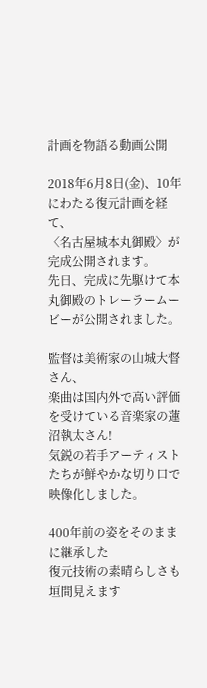計画を物語る動画公開

2018年6月8日(金)、10年にわたる復元計画を経て、
〈名古屋城本丸御殿〉が完成公開されます。
先日、完成に先駆けて本丸御殿のトレーラームービーが公開されました。

監督は美術家の山城大督さん、
楽曲は国内外で高い評価を受けている音楽家の蓮沼執太さん!
気鋭の若手アーティストたちが鮮やかな切り口で映像化しました。

400年前の姿をそのままに継承した
復元技術の素晴らしさも垣間見えます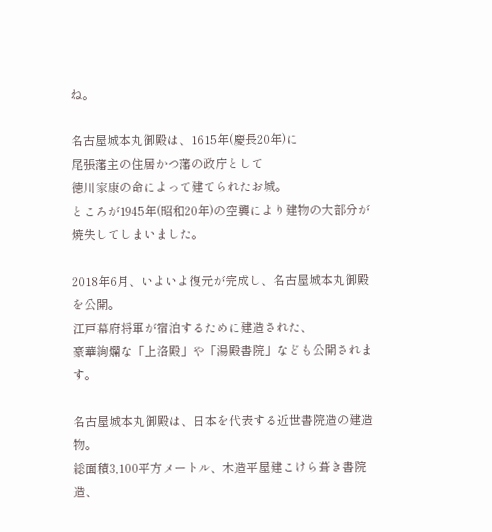ね。

名古屋城本丸御殿は、1615年(慶長20年)に
尾張藩主の住居かつ藩の政庁として
徳川家康の命によって建てられたお城。
ところが1945年(昭和20年)の空襲により建物の大部分が焼失してしまいました。

2018年6月、いよいよ復元が完成し、名古屋城本丸御殿を公開。
江戸幕府将軍が宿泊するために建造された、
豪華絢爛な「上洛殿」や「湯殿書院」なども公開されます。

名古屋城本丸御殿は、日本を代表する近世書院造の建造物。
総面積3,100平方メートル、木造平屋建こけら葺き書院造、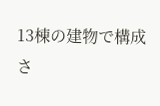13棟の建物で構成さ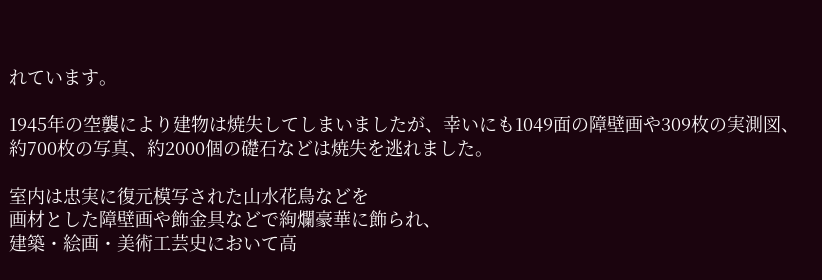れています。

1945年の空襲により建物は焼失してしまいましたが、幸いにも1049面の障壁画や309枚の実測図、約700枚の写真、約2000個の礎石などは焼失を逃れました。

室内は忠実に復元模写された山水花鳥などを
画材とした障壁画や飾金具などで絢爛豪華に飾られ、
建築・絵画・美術工芸史において高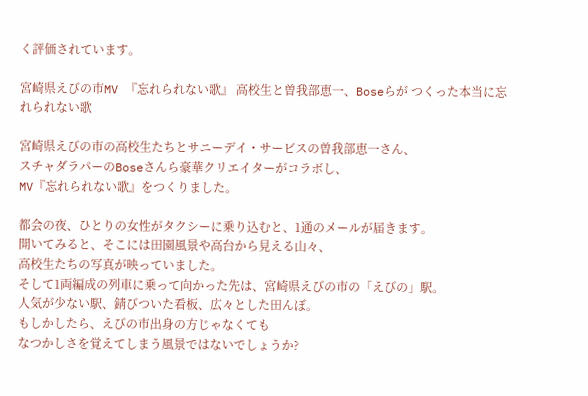く評価されています。

宮崎県えびの市MV 『忘れられない歌』 高校生と曽我部恵一、Boseらが つくった本当に忘れられない歌

宮崎県えびの市の高校生たちとサニーデイ・サービスの曽我部恵一さん、
スチャダラパーのBoseさんら豪華クリエイターがコラボし、
MV『忘れられない歌』をつくりました。

都会の夜、ひとりの女性がタクシーに乗り込むと、1通のメールが届きます。
開いてみると、そこには田園風景や高台から見える山々、
高校生たちの写真が映っていました。
そして1両編成の列車に乗って向かった先は、宮崎県えびの市の「えびの」駅。
人気が少ない駅、錆びついた看板、広々とした田んぼ。
もしかしたら、えびの市出身の方じゃなくても
なつかしさを覚えてしまう風景ではないでしょうか?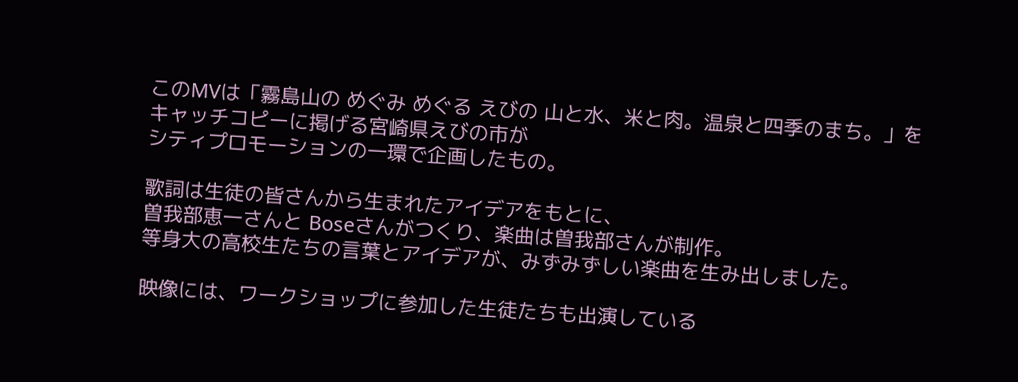このMVは「霧島山の めぐみ めぐる えびの 山と水、米と肉。温泉と四季のまち。」を
キャッチコピーに掲げる宮崎県えびの市が
シティプロモーションの一環で企画したもの。

歌詞は生徒の皆さんから生まれたアイデアをもとに、
曽我部恵一さんと Boseさんがつくり、楽曲は曽我部さんが制作。
等身大の高校生たちの言葉とアイデアが、みずみずしい楽曲を生み出しました。

映像には、ワークショップに参加した生徒たちも出演している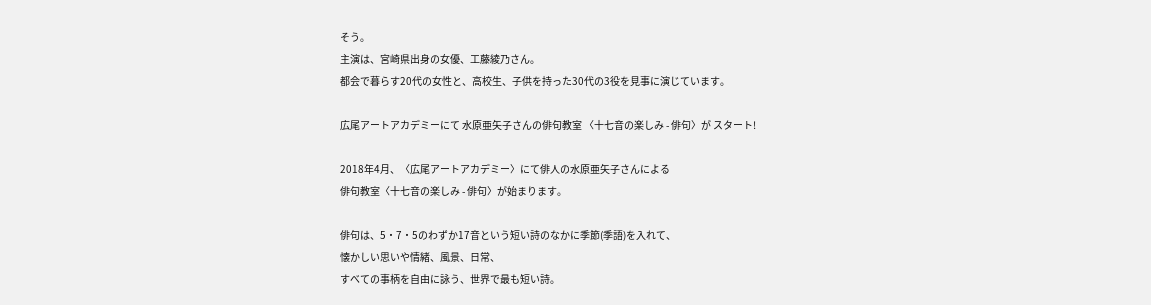そう。
主演は、宮崎県出身の女優、工藤綾乃さん。
都会で暮らす20代の女性と、高校生、子供を持った30代の3役を見事に演じています。

広尾アートアカデミーにて 水原亜矢子さんの俳句教室 〈十七音の楽しみ - 俳句〉が スタート!

2018年4月、〈広尾アートアカデミー〉にて俳人の水原亜矢子さんによる
俳句教室〈十七音の楽しみ - 俳句〉が始まります。

俳句は、5・7・5のわずか17音という短い詩のなかに季節(季語)を入れて、
懐かしい思いや情緒、風景、日常、
すべての事柄を自由に詠う、世界で最も短い詩。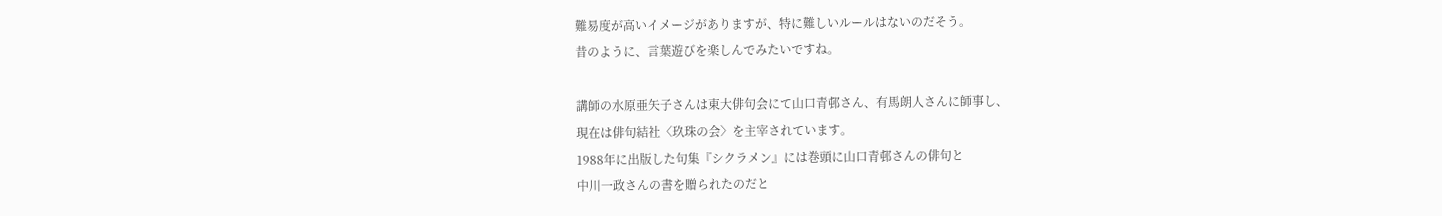難易度が高いイメージがありますが、特に難しいルールはないのだそう。
昔のように、言葉遊びを楽しんでみたいですね。

講師の水原亜矢子さんは東大俳句会にて山口青邨さん、有馬朗人さんに師事し、
現在は俳句結社〈玖珠の会〉を主宰されています。
1988年に出版した句集『シクラメン』には巻頭に山口青邨さんの俳句と
中川一政さんの書を贈られたのだと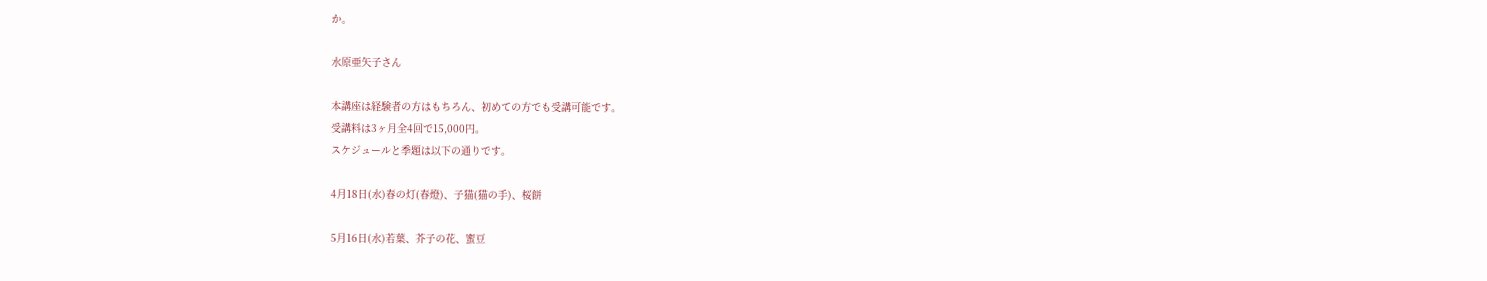か。

水原亜矢子さん

本講座は経験者の方はもちろん、初めての方でも受講可能です。
受講料は3ヶ月全4回で15,000円。
スケジュールと季題は以下の通りです。

4月18日(水)春の灯(春燈)、子猫(猫の手)、桜餅

5月16日(水)若葉、芥子の花、蜜豆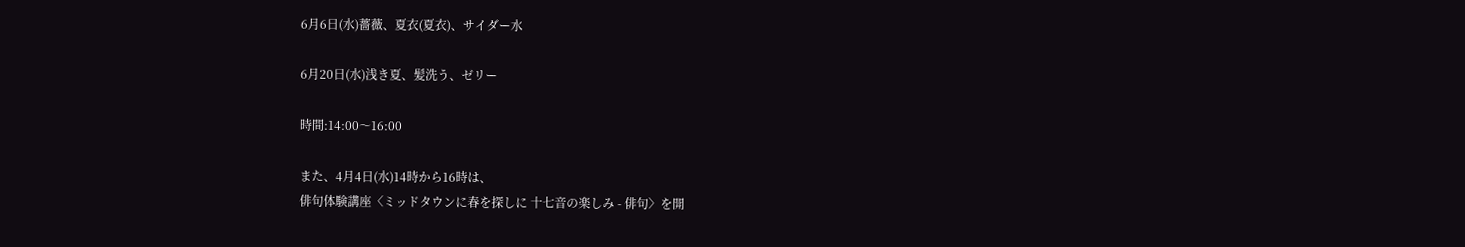6月6日(水)薔薇、夏衣(夏衣)、サイダー水

6月20日(水)浅き夏、髪洗う、ゼリー

時間:14:00〜16:00

また、4月4日(水)14時から16時は、
俳句体験講座〈ミッドタウンに春を探しに 十七音の楽しみ - 俳句〉を開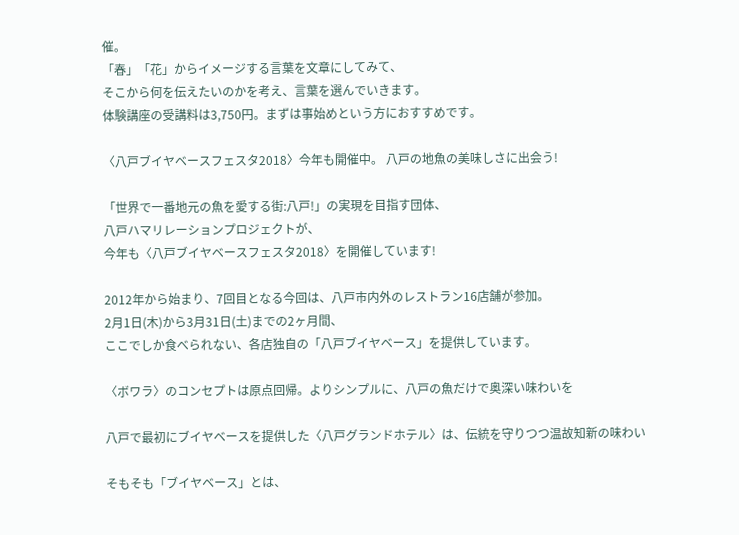催。
「春」「花」からイメージする言葉を文章にしてみて、
そこから何を伝えたいのかを考え、言葉を選んでいきます。
体験講座の受講料は3,750円。まずは事始めという方におすすめです。

〈八戸ブイヤベースフェスタ2018〉今年も開催中。 八戸の地魚の美味しさに出会う!

「世界で一番地元の魚を愛する街:八戸!」の実現を目指す団体、
八戸ハマリレーションプロジェクトが、
今年も〈八戸ブイヤベースフェスタ2018〉を開催しています!

2012年から始まり、7回目となる今回は、八戸市内外のレストラン16店舗が参加。
2月1日(木)から3月31日(土)までの2ヶ月間、
ここでしか食べられない、各店独自の「八戸ブイヤベース」を提供しています。

〈ボワラ〉のコンセプトは原点回帰。よりシンプルに、八戸の魚だけで奥深い味わいを

八戸で最初にブイヤベースを提供した〈八戸グランドホテル〉は、伝統を守りつつ温故知新の味わい

そもそも「ブイヤベース」とは、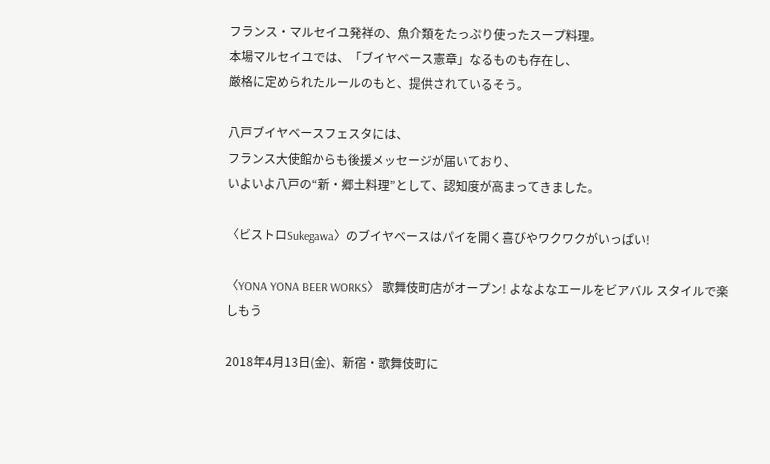フランス・マルセイユ発祥の、魚介類をたっぷり使ったスープ料理。
本場マルセイユでは、「ブイヤベース憲章」なるものも存在し、
厳格に定められたルールのもと、提供されているそう。

八戸ブイヤベースフェスタには、
フランス大使館からも後援メッセージが届いており、
いよいよ八戸の“新・郷土料理”として、認知度が高まってきました。

〈ビストロSukegawa〉のブイヤベースはパイを開く喜びやワクワクがいっぱい!

〈YONA YONA BEER WORKS〉 歌舞伎町店がオープン! よなよなエールをビアバル スタイルで楽しもう

2018年4月13日(金)、新宿・歌舞伎町に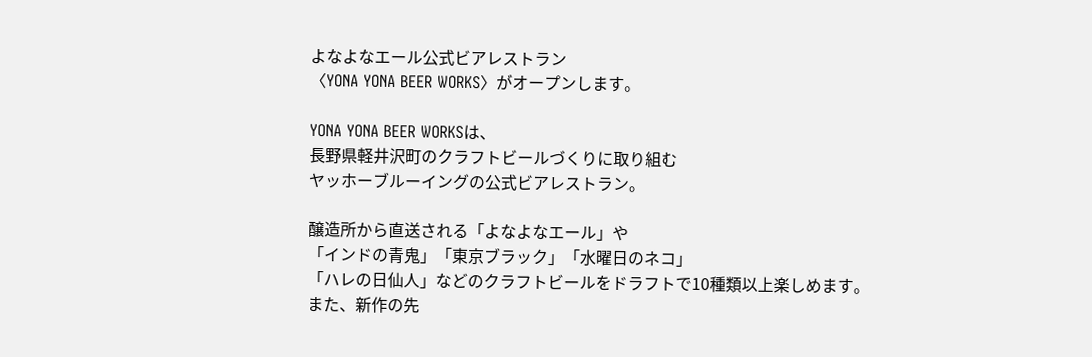よなよなエール公式ビアレストラン
〈YONA YONA BEER WORKS〉がオープンします。

YONA YONA BEER WORKSは、
長野県軽井沢町のクラフトビールづくりに取り組む
ヤッホーブルーイングの公式ビアレストラン。

醸造所から直送される「よなよなエール」や
「インドの青鬼」「東京ブラック」「水曜日のネコ」
「ハレの日仙人」などのクラフトビールをドラフトで10種類以上楽しめます。
また、新作の先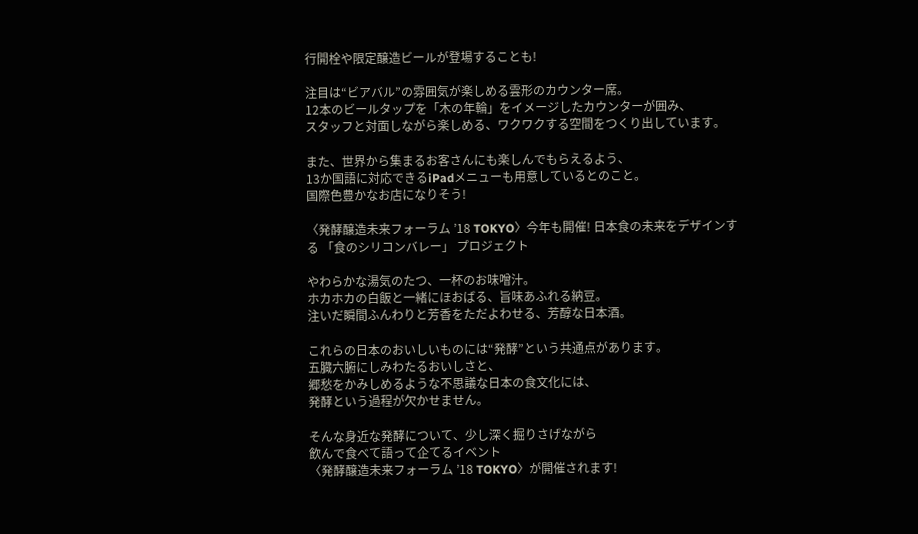行開栓や限定醸造ビールが登場することも!

注目は“ビアバル”の雰囲気が楽しめる雲形のカウンター席。
12本のビールタップを「木の年輪」をイメージしたカウンターが囲み、
スタッフと対面しながら楽しめる、ワクワクする空間をつくり出しています。

また、世界から集まるお客さんにも楽しんでもらえるよう、
13か国語に対応できるiPadメニューも用意しているとのこと。
国際色豊かなお店になりそう!

〈発酵醸造未来フォーラム ’18 TOKYO〉今年も開催! 日本食の未来をデザインする 「食のシリコンバレー」 プロジェクト

やわらかな湯気のたつ、一杯のお味噌汁。
ホカホカの白飯と一緒にほおばる、旨味あふれる納豆。
注いだ瞬間ふんわりと芳香をただよわせる、芳醇な日本酒。

これらの日本のおいしいものには“発酵”という共通点があります。
五臓六腑にしみわたるおいしさと、
郷愁をかみしめるような不思議な日本の食文化には、
発酵という過程が欠かせません。

そんな身近な発酵について、少し深く掘りさげながら
飲んで食べて語って企てるイベント
〈発酵醸造未来フォーラム ’18 TOKYO〉が開催されます!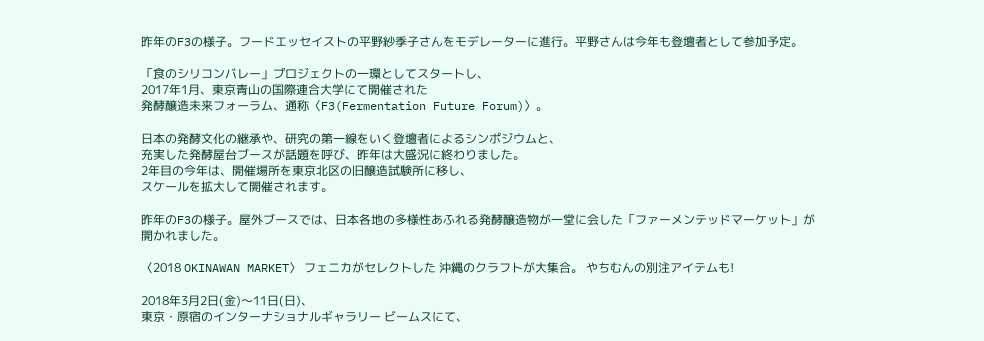昨年のF3の様子。フードエッセイストの平野紗季子さんをモデレーターに進行。平野さんは今年も登壇者として参加予定。

「食のシリコンバレー」プロジェクトの一環としてスタートし、
2017年1月、東京青山の国際連合大学にて開催された
発酵醸造未来フォーラム、通称〈F3(Fermentation Future Forum)〉。

日本の発酵文化の継承や、研究の第一線をいく登壇者によるシンポジウムと、
充実した発酵屋台ブースが話題を呼び、昨年は大盛況に終わりました。
2年目の今年は、開催場所を東京北区の旧醸造試験所に移し、
スケールを拡大して開催されます。

昨年のF3の様子。屋外ブースでは、日本各地の多様性あふれる発酵醸造物が一堂に会した「ファーメンテッドマーケット」が開かれました。

〈2018 OKINAWAN MARKET〉 フェニカがセレクトした 沖縄のクラフトが大集合。 やちむんの別注アイテムも!

2018年3月2日(金)〜11日(日)、
東京・原宿のインターナショナルギャラリー ビームスにて、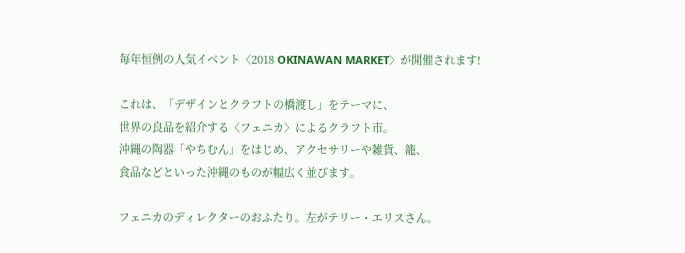毎年恒例の人気イベント〈2018 OKINAWAN MARKET〉が開催されます!

これは、「デザインとクラフトの橋渡し」をテーマに、
世界の良品を紹介する〈フェニカ〉によるクラフト市。
沖縄の陶器「やちむん」をはじめ、アクセサリーや雑貨、籠、
食品などといった沖縄のものが幅広く並びます。

フェニカのディレクターのおふたり。左がテリー・エリスさん。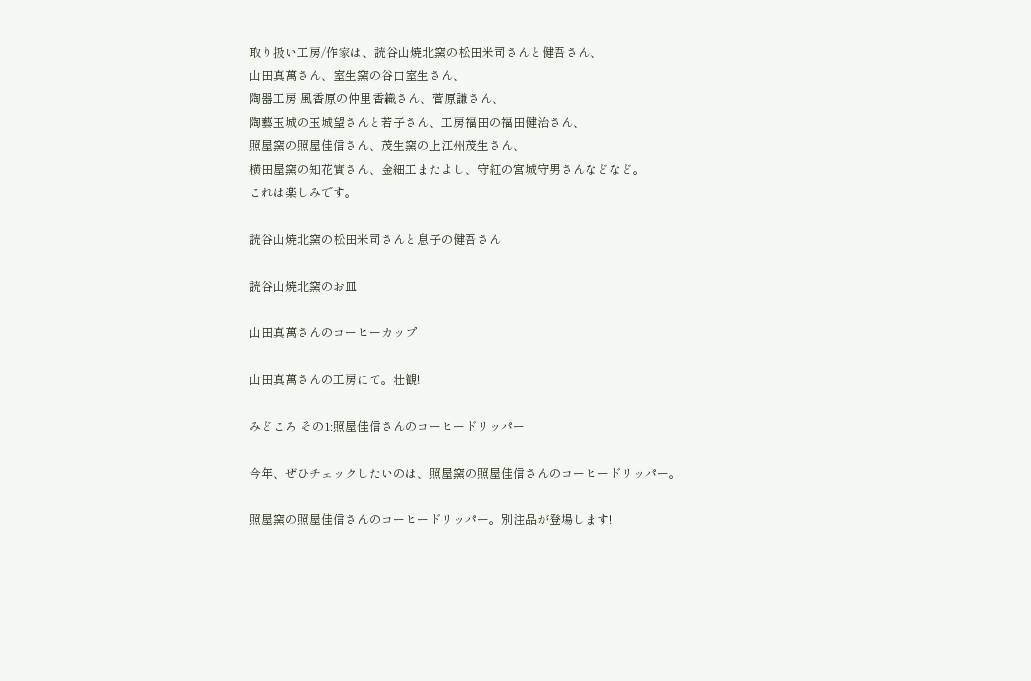取り扱い工房/作家は、読谷山焼北窯の松田米司さんと健吾さん、
山田真萬さん、室生窯の谷口室生さん、
陶器工房 風香原の仲里香織さん、菅原謙さん、
陶藝玉城の玉城望さんと若子さん、工房福田の福田健治さん、
照屋窯の照屋佳信さん、茂生窯の上江州茂生さん、
横田屋窯の知花實さん、金細工またよし、守紅の宮城守男さんなどなど。
これは楽しみです。

読谷山焼北窯の松田米司さんと息子の健吾さん

読谷山焼北窯のお皿

山田真萬さんのコーヒーカップ

山田真萬さんの工房にて。壮観!

みどころ その1:照屋佳信さんのコーヒードリッパー

今年、ぜひチェックしたいのは、照屋窯の照屋佳信さんのコーヒードリッパー。

照屋窯の照屋佳信さんのコーヒードリッパー。別注品が登場します!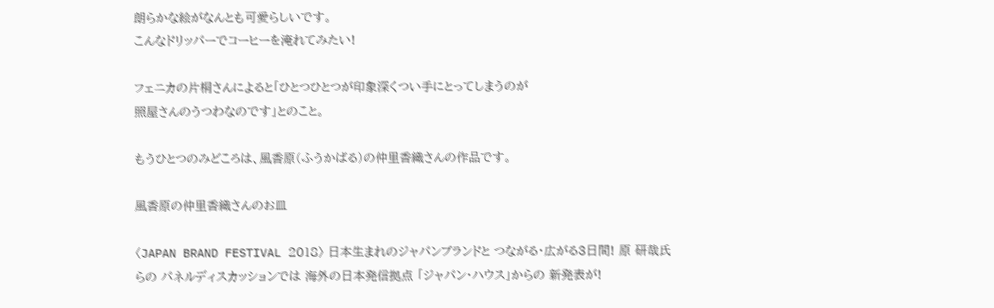朗らかな絵がなんとも可愛らしいです。
こんなドリッパーでコーヒーを淹れてみたい!

フェニカの片桐さんによると「ひとつひとつが印象深くつい手にとってしまうのが
照屋さんのうつわなのです」とのこと。

もうひとつのみどころは、風香原(ふうかばる)の仲里香織さんの作品です。

風香原の仲里香織さんのお皿

〈JAPAN BRAND FESTIVAL 2018〉 日本生まれのジャパンブランドと つながる・広がる3日間! 原 研哉氏らの パネルディスカッションでは 海外の日本発信拠点 「ジャパン・ハウス」からの 新発表が!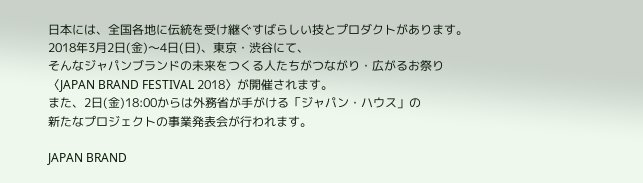日本には、全国各地に伝統を受け継ぐすばらしい技とプロダクトがあります。
2018年3月2日(金)〜4日(日)、東京・渋谷にて、
そんなジャパンブランドの未来をつくる人たちがつながり・広がるお祭り
〈JAPAN BRAND FESTIVAL 2018〉が開催されます。
また、2日(金)18:00からは外務省が手がける「ジャパン・ハウス」の
新たなプロジェクトの事業発表会が行われます。

JAPAN BRAND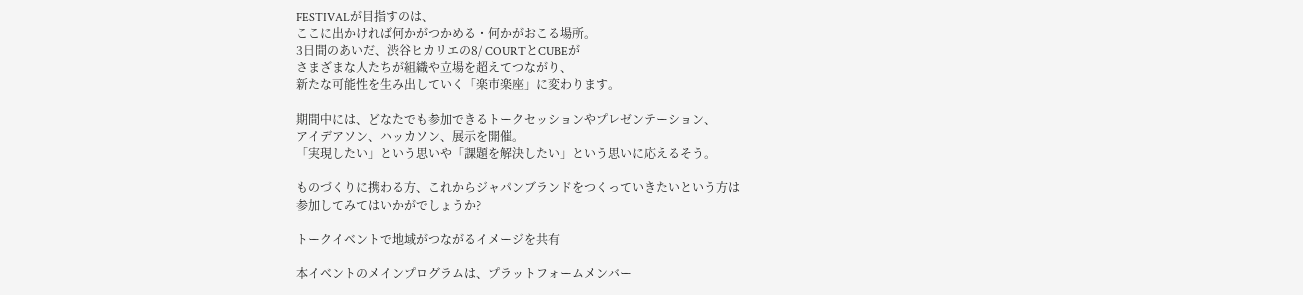FESTIVALが目指すのは、
ここに出かければ何かがつかめる・何かがおこる場所。
3日間のあいだ、渋谷ヒカリエの8/ COURTとCUBEが
さまざまな人たちが組織や立場を超えてつながり、
新たな可能性を生み出していく「楽市楽座」に変わります。

期間中には、どなたでも参加できるトークセッションやプレゼンテーション、
アイデアソン、ハッカソン、展示を開催。
「実現したい」という思いや「課題を解決したい」という思いに応えるそう。

ものづくりに携わる方、これからジャパンブランドをつくっていきたいという方は
参加してみてはいかがでしょうか?

トークイベントで地域がつながるイメージを共有

本イベントのメインプログラムは、プラットフォームメンバー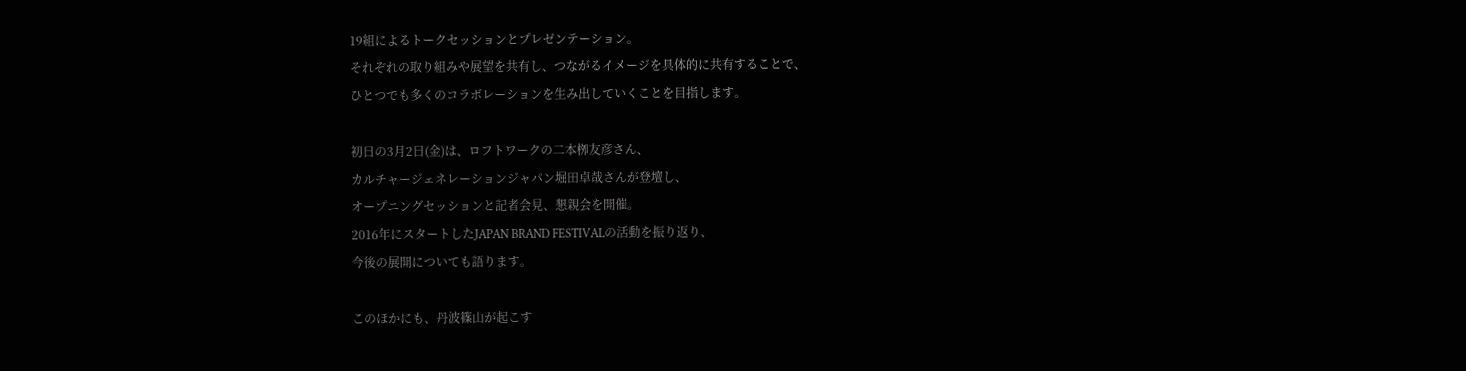19組によるトークセッションとプレゼンテーション。
それぞれの取り組みや展望を共有し、つながるイメージを具体的に共有することで、
ひとつでも多くのコラボレーションを生み出していくことを目指します。

初日の3月2日(金)は、ロフトワークの二本栁友彦さん、
カルチャージェネレーションジャパン堀田卓哉さんが登壇し、
オープニングセッションと記者会見、懇親会を開催。
2016年にスタートしたJAPAN BRAND FESTIVALの活動を振り返り、
今後の展開についても語ります。

このほかにも、丹波篠山が起こす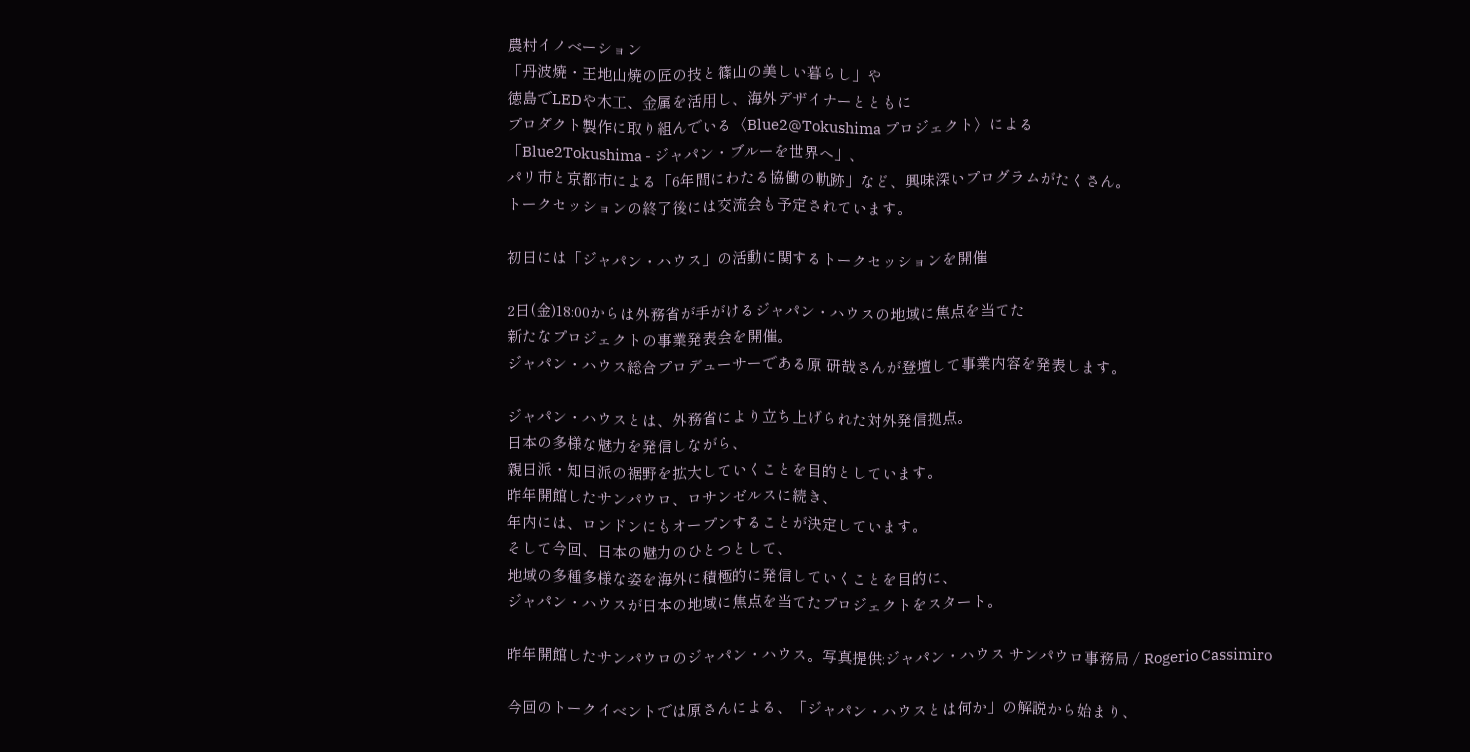農村イノベーション
「丹波焼・王地山焼の匠の技と篠山の美しい暮らし」や
徳島でLEDや⽊⼯、⾦属を活⽤し、海外デザイナーとともに
プロダクト製作に取り組んでいる〈Blue2@Tokushima プロジェクト〉による
「Blue2Tokushima - ジャパン・ブルーを世界へ」、
パリ市と京都市による「6年間にわたる協働の軌跡」など、興味深いプログラムがたくさん。
トークセッションの終了後には交流会も予定されています。

初日には「ジャパン・ハウス」の活動に関するトークセッションを開催

2日(金)18:00からは外務省が手がけるジャパン・ハウスの地域に焦点を当てた
新たなプロジェクトの事業発表会を開催。
ジャパン・ハウス総合プロデューサーである原 研哉さんが登壇して事業内容を発表します。

ジャパン・ハウスとは、外務省により立ち上げられた対外発信拠点。
日本の多様な魅力を発信しながら、
親日派・知日派の裾野を拡大していくことを目的としています。
昨年開館したサンパウロ、ロサンゼルスに続き、
年内には、ロンドンにもオープンすることが決定しています。
そして今回、日本の魅力のひとつとして、
地域の多種多様な姿を海外に積極的に発信していくことを目的に、
ジャパン・ハウスが日本の地域に焦点を当てたプロジェクトをスタート。

昨年開館したサンパウロのジャパン・ハウス。写真提供:ジャパン・ハウス サンパウロ事務局 / Rogerio Cassimiro

今回のトークイベントでは原さんによる、「ジャパン・ハウスとは何か」の解説から始まり、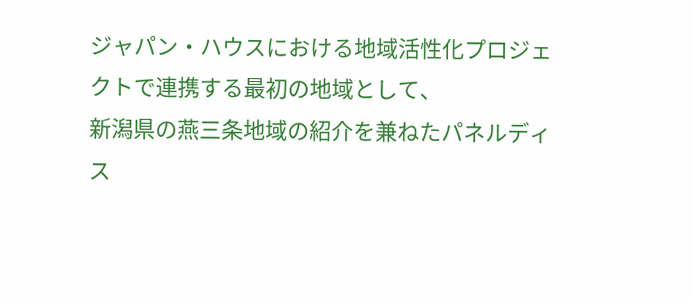ジャパン・ハウスにおける地域活性化プロジェクトで連携する最初の地域として、
新潟県の燕三条地域の紹介を兼ねたパネルディス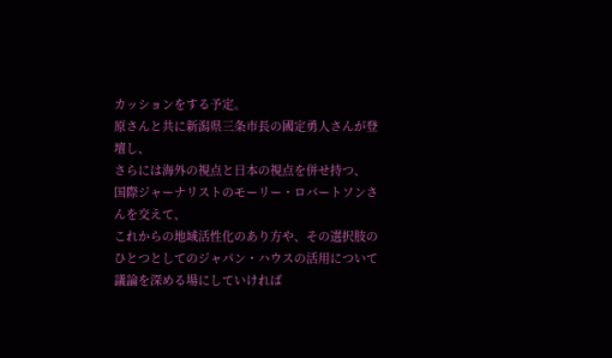カッションをする予定。
原さんと共に新潟県三条市長の國定勇人さんが登壇し、
さらには海外の視点と日本の視点を併せ持つ、
国際ジャーナリストのモーリー・ロバートソンさんを交えて、
これからの地域活性化のあり方や、その選択肢のひとつとしてのジャパン・ハウスの活用について
議論を深める場にしていければ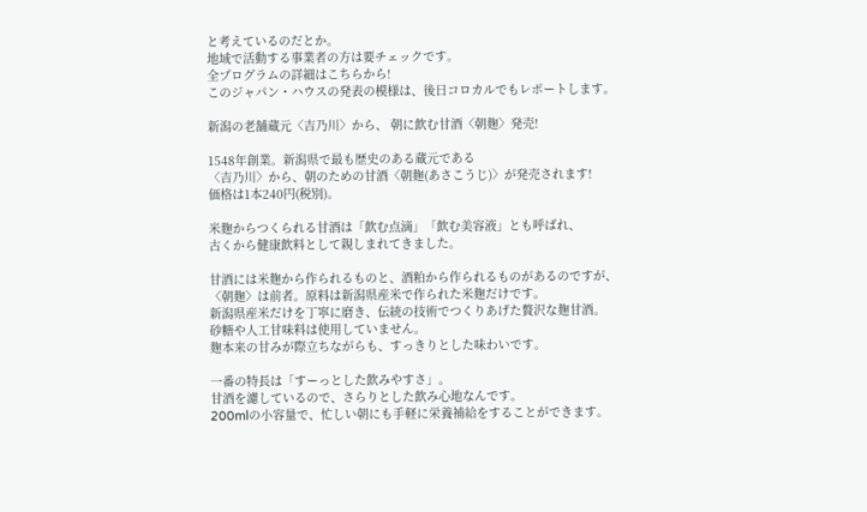と考えているのだとか。
地域で活動する事業者の方は要チェックです。
全プログラムの詳細はこちらから!
このジャパン・ハウスの発表の模様は、後日コロカルでもレポートします。

新潟の老舗蔵元〈吉乃川〉から、 朝に飲む甘酒〈朝麹〉発売!

1548年創業。新潟県で最も歴史のある蔵元である
〈吉乃川〉から、朝のための甘酒〈朝麹(あさこうじ)〉が発売されます!
価格は1本240円(税別)。

米麹からつくられる甘酒は「飲む点滴」「飲む美容液」とも呼ばれ、
古くから健康飲料として親しまれてきました。

甘酒には米麹から作られるものと、酒粕から作られるものがあるのですが、
〈朝麹〉は前者。原料は新潟県産米で作られた米麹だけです。
新潟県産米だけを丁寧に磨き、伝統の技術でつくりあげた贅沢な麹甘酒。
砂糖や人工甘味料は使用していません。
麹本来の甘みが際立ちながらも、すっきりとした味わいです。

一番の特長は「すーっとした飲みやすさ」。
甘酒を濾しているので、さらりとした飲み心地なんです。
200mlの小容量で、忙しい朝にも手軽に栄養補給をすることができます。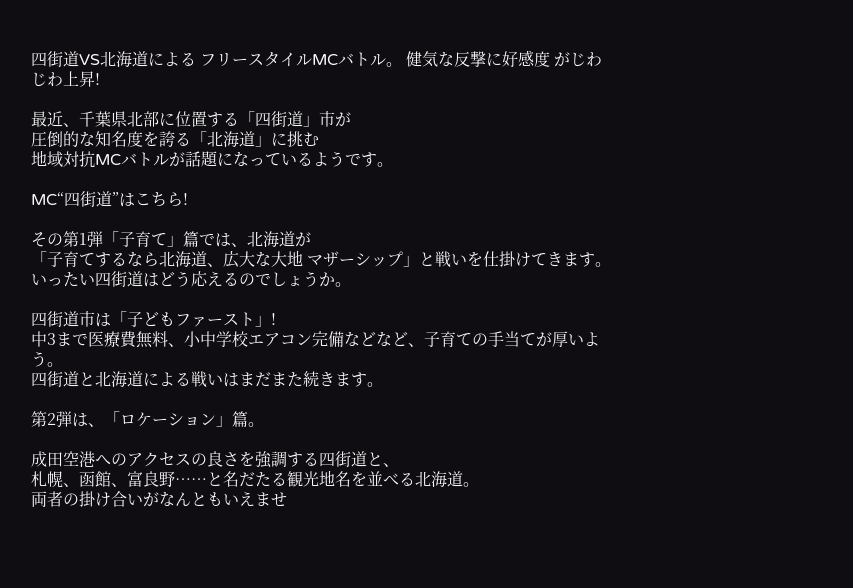四街道VS北海道による フリースタイルMCバトル。 健気な反撃に好感度 がじわじわ上昇!

最近、千葉県北部に位置する「四街道」市が
圧倒的な知名度を誇る「北海道」に挑む
地域対抗MCバトルが話題になっているようです。

MC“四街道”はこちら!

その第1弾「子育て」篇では、北海道が
「子育てするなら北海道、広大な大地 マザーシップ」と戦いを仕掛けてきます。
いったい四街道はどう応えるのでしょうか。

四街道市は「子どもファースト」!
中3まで医療費無料、小中学校エアコン完備などなど、子育ての手当てが厚いよう。
四街道と北海道による戦いはまだまた続きます。

第2弾は、「ロケーション」篇。

成田空港へのアクセスの良さを強調する四街道と、
札幌、函館、富良野……と名だたる観光地名を並べる北海道。
両者の掛け合いがなんともいえませ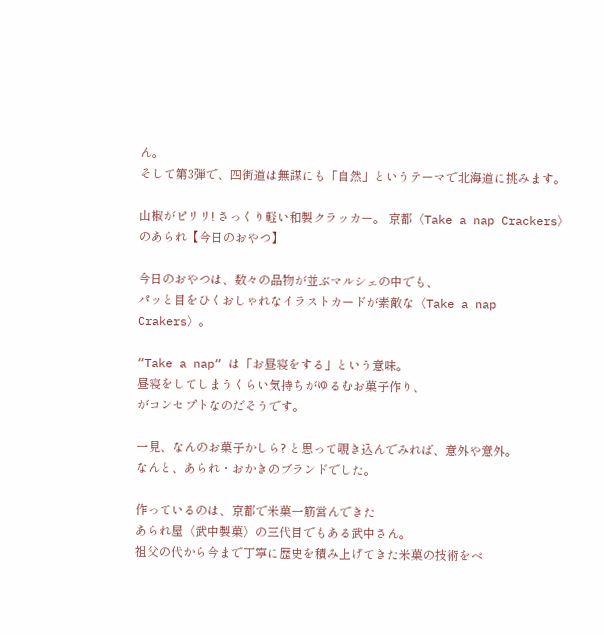ん。
そして第3弾で、四街道は無謀にも「自然」というテーマで北海道に挑みます。

山椒がピリリ! さっくり軽い和製クラッカー。 京都〈Take a nap Crackers〉 のあられ【今日のおやつ】

今日のおやつは、数々の品物が並ぶマルシェの中でも、
パッと目をひくおしゃれなイラストカードが素敵な〈Take a nap Crakers〉。

“Take a nap“ は「お昼寝をする」という意味。
昼寝をしてしまうくらい気持ちがゆるむお菓子作り、
がコンセプトなのだそうです。

一見、なんのお菓子かしら? と思って覗き込んでみれば、意外や意外。
なんと、あられ・おかきのブランドでした。

作っているのは、京都で米菓一筋営んできた
あられ屋〈武中製菓〉の三代目でもある武中さん。
祖父の代から今まで丁寧に歴史を積み上げてきた米菓の技術をベ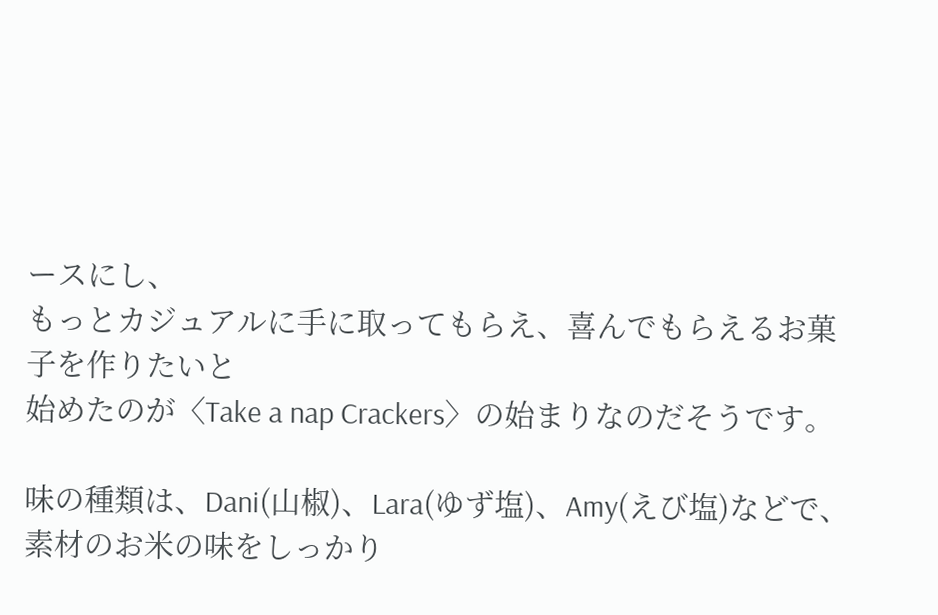ースにし、
もっとカジュアルに手に取ってもらえ、喜んでもらえるお菓子を作りたいと
始めたのが〈Take a nap Crackers〉の始まりなのだそうです。

味の種類は、Dani(山椒)、Lara(ゆず塩)、Amy(えび塩)などで、
素材のお米の味をしっかり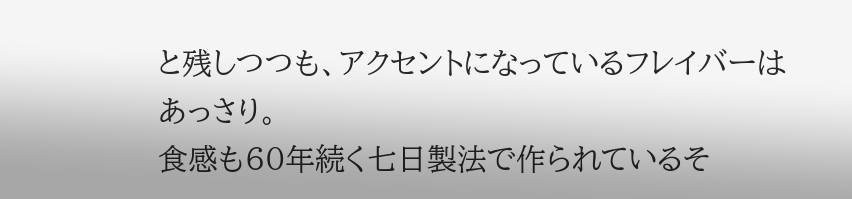と残しつつも、アクセントになっているフレイバーはあっさり。
食感も60年続く七日製法で作られているそ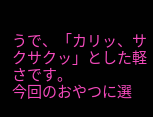うで、「カリッ、サクサクッ」とした軽さです。
今回のおやつに選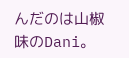んだのは山椒味のDani。